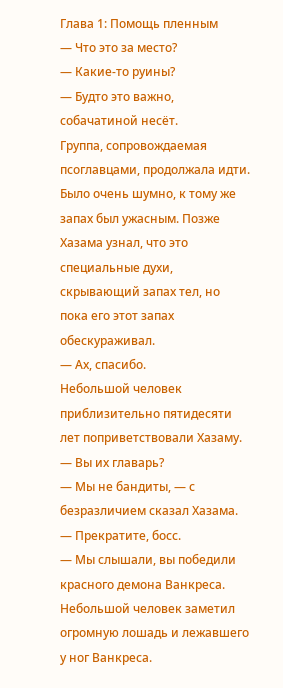Глава 1: Помощь пленным
— Что это за место?
— Какие-то руины?
— Будто это важно, собачатиной несёт.
Группа, сопровождаемая псоглавцами, продолжала идти. Было очень шумно, к тому же запах был ужасным. Позже Хазама узнал, что это специальные духи, скрывающий запах тел, но пока его этот запах обескураживал.
— Ах, спасибо.
Небольшой человек приблизительно пятидесяти лет поприветствовали Хазаму.
— Вы их главарь?
— Мы не бандиты, — с безразличием сказал Хазама.
— Прекратите, босс.
— Мы слышали, вы победили красного демона Ванкреса.
Небольшой человек заметил огромную лошадь и лежавшего у ног Ванкреса.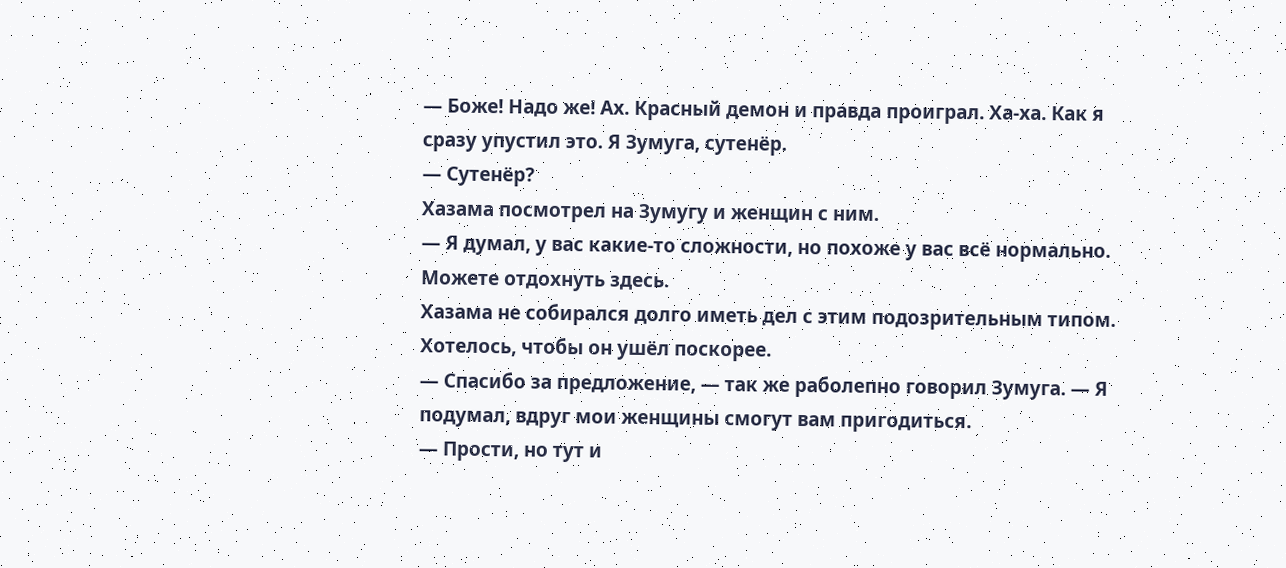— Боже! Надо же! Ах. Красный демон и правда проиграл. Ха-ха. Как я сразу упустил это. Я Зумуга, сутенёр.
— Сутенёр?
Хазама посмотрел на Зумугу и женщин с ним.
— Я думал, у вас какие-то сложности, но похоже у вас всё нормально. Можете отдохнуть здесь.
Хазама не собирался долго иметь дел с этим подозрительным типом.
Хотелось, чтобы он ушёл поскорее.
— Спасибо за предложение, — так же раболепно говорил Зумуга. — Я подумал, вдруг мои женщины смогут вам пригодиться.
— Прости, но тут и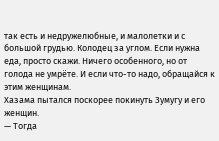так есть и недружелюбные, и малолетки и с большой грудью. Колодец за углом. Если нужна еда, просто скажи. Ничего особенного, но от голода не умрёте. И если что-то надо, обращайся к этим женщинам.
Хазама пытался поскорее покинуть Зумугу и его женщин.
— Тогда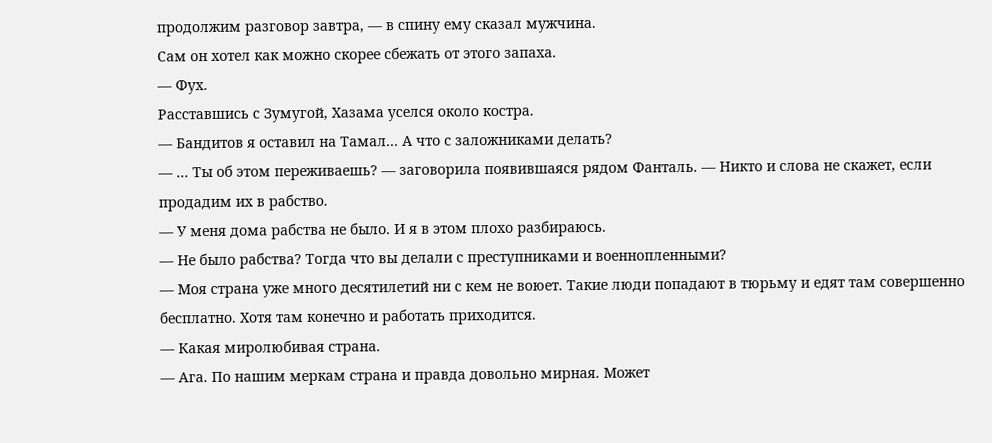продолжим разговор завтра, — в спину ему сказал мужчина.
Сам он хотел как можно скорее сбежать от этого запаха.
— Фух.
Расставшись с Зумугой, Хазама уселся около костра.
— Бандитов я оставил на Тамал... А что с заложниками делать?
— ... Ты об этом переживаешь? — заговорила появившаяся рядом Фанталь. — Никто и слова не скажет, если продадим их в рабство.
— У меня дома рабства не было. И я в этом плохо разбираюсь.
— Не было рабства? Тогда что вы делали с преступниками и военнопленными?
— Моя страна уже много десятилетий ни с кем не воюет. Такие люди попадают в тюрьму и едят там совершенно бесплатно. Хотя там конечно и работать приходится.
— Какая миролюбивая страна.
— Ага. По нашим меркам страна и правда довольно мирная. Может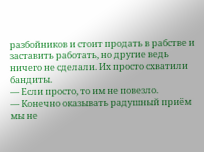разбойников и стоит продать в рабстве и заставить работать, но другие ведь ничего не сделали. Их просто схватили бандиты.
— Если просто, то им не повезло.
— Конечно оказывать радушный приём мы не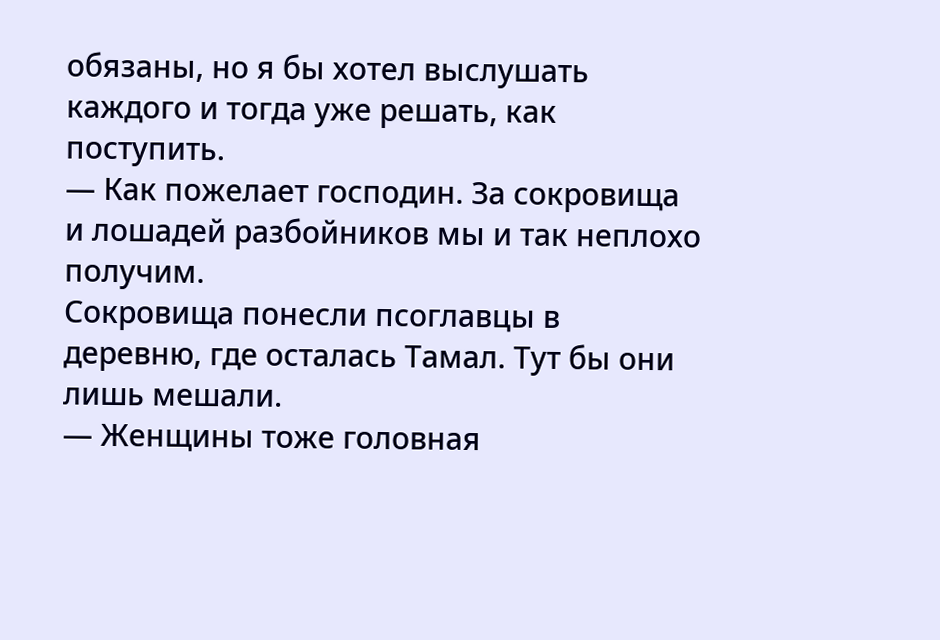обязаны, но я бы хотел выслушать каждого и тогда уже решать, как поступить.
— Как пожелает господин. За сокровища и лошадей разбойников мы и так неплохо получим.
Сокровища понесли псоглавцы в деревню, где осталась Тамал. Тут бы они лишь мешали.
— Женщины тоже головная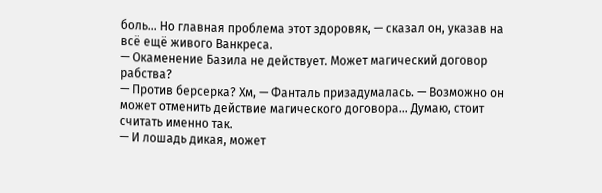боль... Но главная проблема этот здоровяк, — сказал он, указав на всё ещё живого Ванкреса.
— Окаменение Базила не действует. Может магический договор рабства?
— Против берсерка? Хм, — Фанталь призадумалась. — Возможно он может отменить действие магического договора... Думаю, стоит считать именно так.
— И лошадь дикая, может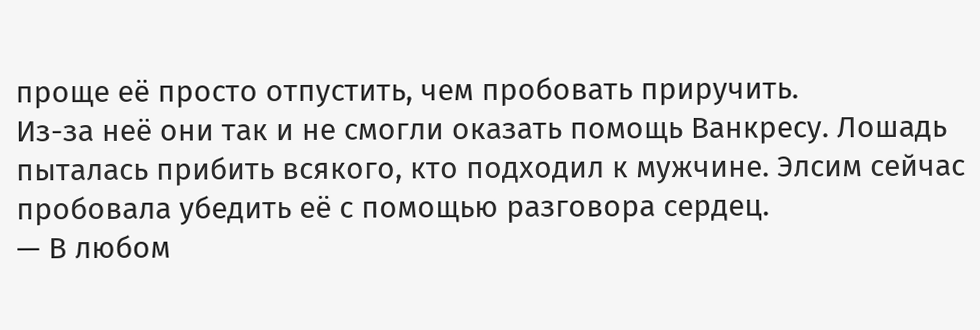проще её просто отпустить, чем пробовать приручить.
Из-за неё они так и не смогли оказать помощь Ванкресу. Лошадь пыталась прибить всякого, кто подходил к мужчине. Элсим сейчас пробовала убедить её с помощью разговора сердец.
— В любом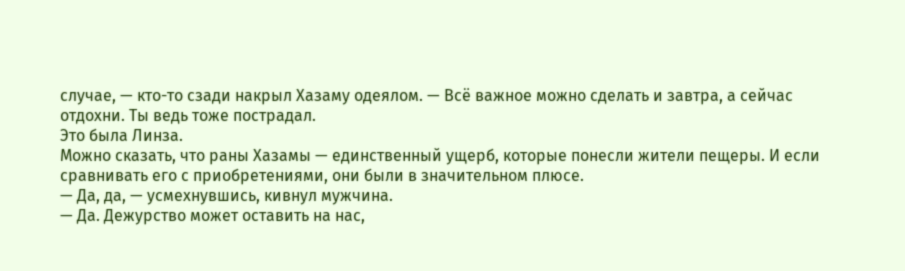случае, — кто-то сзади накрыл Хазаму одеялом. — Всё важное можно сделать и завтра, а сейчас отдохни. Ты ведь тоже пострадал.
Это была Линза.
Можно сказать, что раны Хазамы — единственный ущерб, которые понесли жители пещеры. И если сравнивать его с приобретениями, они были в значительном плюсе.
— Да, да, — усмехнувшись, кивнул мужчина.
— Да. Дежурство может оставить на нас,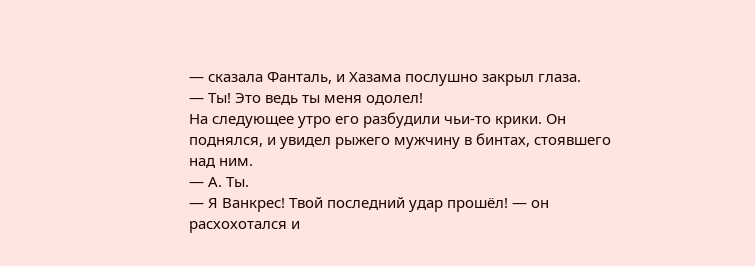— сказала Фанталь, и Хазама послушно закрыл глаза.
— Ты! Это ведь ты меня одолел!
На следующее утро его разбудили чьи-то крики. Он поднялся, и увидел рыжего мужчину в бинтах, стоявшего над ним.
— А. Ты.
— Я Ванкрес! Твой последний удар прошёл! — он расхохотался и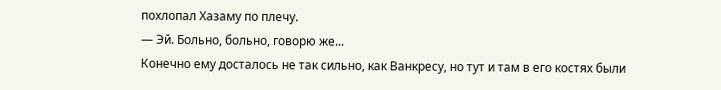похлопал Хазаму по плечу.
— Эй. Больно, больно, говорю же...
Конечно ему досталось не так сильно, как Ванкресу, но тут и там в его костях были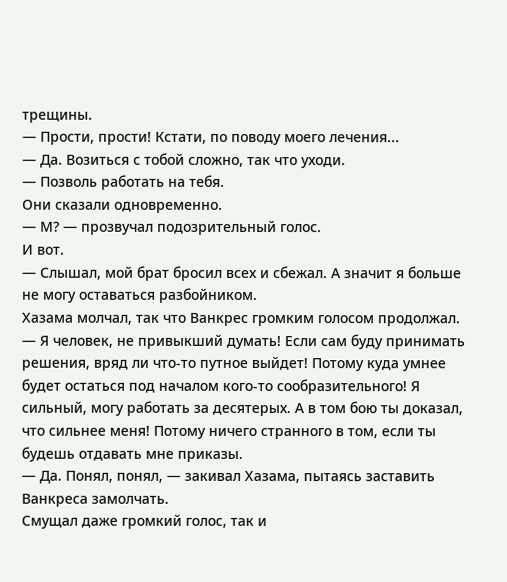трещины.
— Прости, прости! Кстати, по поводу моего лечения...
— Да. Возиться с тобой сложно, так что уходи.
— Позволь работать на тебя.
Они сказали одновременно.
— М? — прозвучал подозрительный голос.
И вот.
— Слышал, мой брат бросил всех и сбежал. А значит я больше не могу оставаться разбойником.
Хазама молчал, так что Ванкрес громким голосом продолжал.
— Я человек, не привыкший думать! Если сам буду принимать решения, вряд ли что-то путное выйдет! Потому куда умнее будет остаться под началом кого-то сообразительного! Я сильный, могу работать за десятерых. А в том бою ты доказал, что сильнее меня! Потому ничего странного в том, если ты будешь отдавать мне приказы.
— Да. Понял, понял, — закивал Хазама, пытаясь заставить Ванкреса замолчать.
Смущал даже громкий голос, так и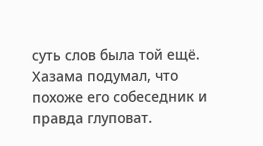суть слов была той ещё. Хазама подумал, что похоже его собеседник и правда глуповат.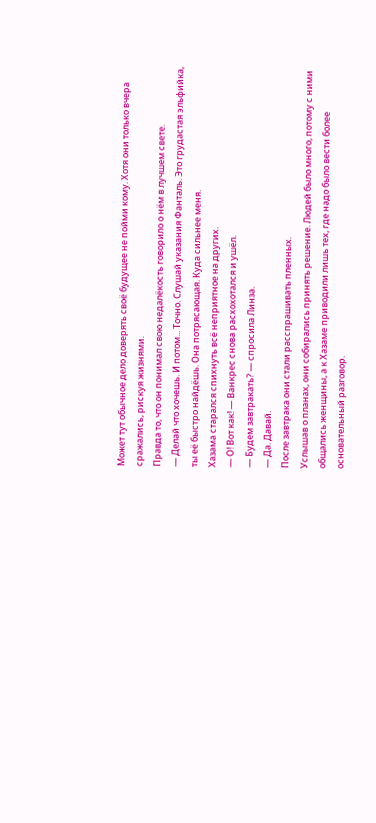Может тут обычное дело доверять своё будущее не пойми кому. Хотя они только вчера сражались, рискуя жизнями.
Правда то, что он понимал свою недалёкость говорило о нём в лучшем свете.
— Делай что хочешь. И потом... Точно. Слушай указания Фанталь. Это грудастая эльфийка, ты её быстро найдёшь. Она потрясающая. Куда сильнее меня.
Хазама старался спихнуть всё неприятное на других.
— О! Вот как! — Ванкрес снова расхохотался и ушёл.
— Будем завтракать? — спросила Линза.
— Да. Давай.
После завтрака они стали расспрашивать пленных.
Услышав о планах, они собирались принять решение. Людей было много, потому с ними общались женщины, а к Хазаме приводили лишь тех, где надо было вести более основательный разговор.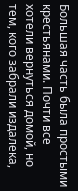Большая часть была простыми крестьянами. Почти все хотели вернуться домой, но тем, кого забрали издалека,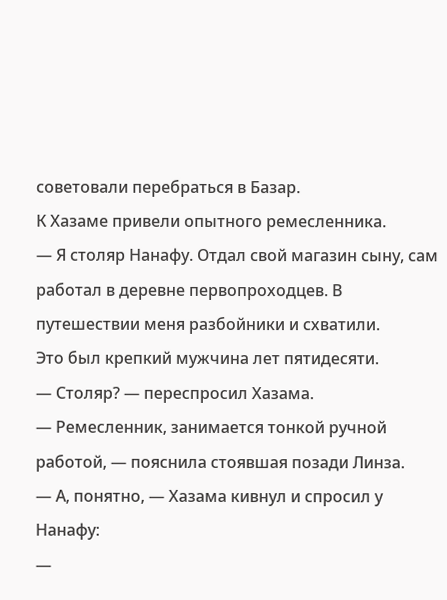советовали перебраться в Базар.
К Хазаме привели опытного ремесленника.
— Я столяр Нанафу. Отдал свой магазин сыну, сам работал в деревне первопроходцев. В путешествии меня разбойники и схватили.
Это был крепкий мужчина лет пятидесяти.
— Столяр? — переспросил Хазама.
— Ремесленник, занимается тонкой ручной работой, — пояснила стоявшая позади Линза.
— А, понятно, — Хазама кивнул и спросил у Нанафу:
—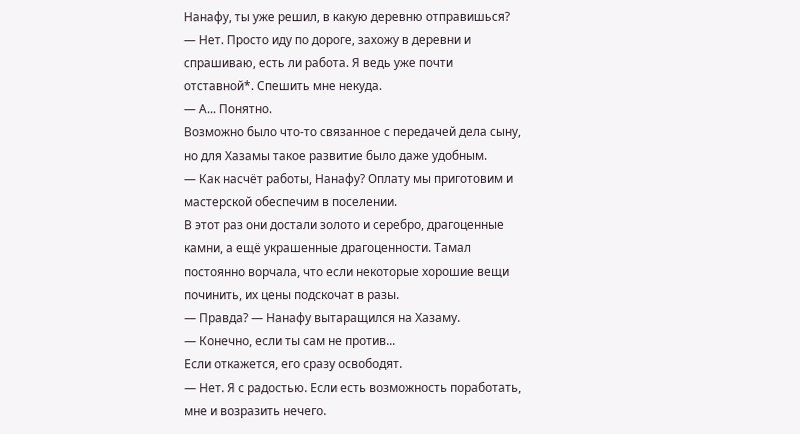Нанафу, ты уже решил, в какую деревню отправишься?
— Нет. Просто иду по дороге, захожу в деревни и спрашиваю, есть ли работа. Я ведь уже почти отставной*. Спешить мне некуда.
— А... Понятно.
Возможно было что-то связанное с передачей дела сыну, но для Хазамы такое развитие было даже удобным.
— Как насчёт работы, Нанафу? Оплату мы приготовим и мастерской обеспечим в поселении.
В этот раз они достали золото и серебро, драгоценные камни, а ещё украшенные драгоценности. Тамал постоянно ворчала, что если некоторые хорошие вещи починить, их цены подскочат в разы.
— Правда? — Нанафу вытаращился на Хазаму.
— Конечно, если ты сам не против...
Если откажется, его сразу освободят.
— Нет. Я с радостью. Если есть возможность поработать, мне и возразить нечего.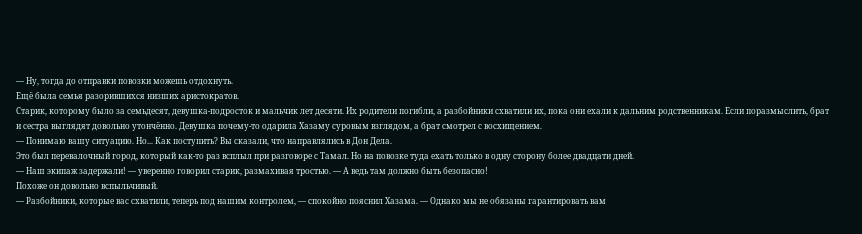— Ну, тогда до отправки повозки можешь отдохнуть.
Ещё была семья разорившихся низших аристократов.
Старик, которому было за семьдесят, девушка-подросток и мальчик лет десяти. Их родители погибли, а разбойники схватили их, пока они ехали к дальним родственникам. Если поразмыслить, брат и сестра выглядят довольно утончённо. Девушка почему-то одарила Хазаму суровым взглядом, а брат смотрел с восхищением.
— Понимаю вашу ситуацию. Но... Как поступить? Вы сказали, что направлялись в Дон Дела.
Это был перевалочный город, который как-то раз всплыл при разговоре с Тамал. Но на повозке туда ехать только в одну сторону более двадцати дней.
— Наш экипаж задержали! — уверенно говорил старик, размахивая тростью. — А ведь там должно быть безопасно!
Похоже он довольно вспыльчивый.
— Разбойники, которые вас схватили, теперь под нашим контролем, — спокойно пояснил Хазама. — Однако мы не обязаны гарантировать вам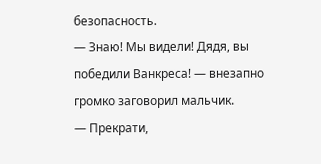безопасность.
— Знаю! Мы видели! Дядя, вы победили Ванкреса! — внезапно громко заговорил мальчик.
— Прекрати,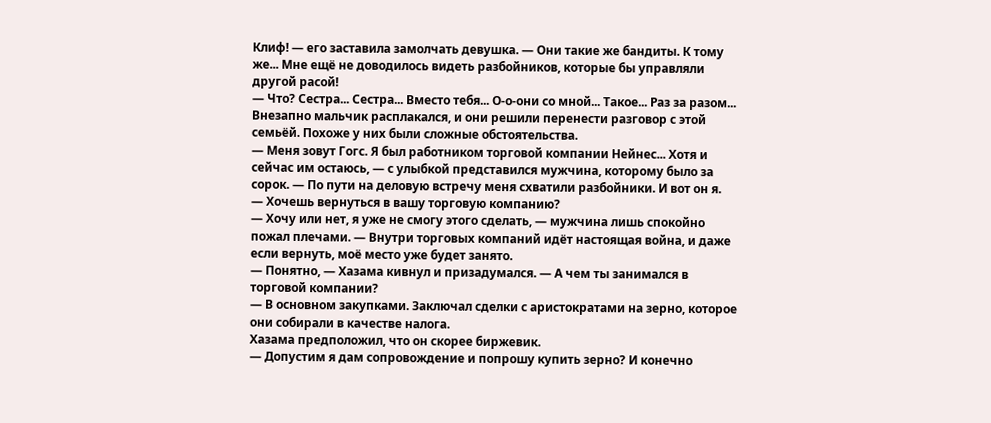Клиф! — его заставила замолчать девушка. — Они такие же бандиты. К тому же... Мне ещё не доводилось видеть разбойников, которые бы управляли другой расой!
— Что? Сестра... Сестра... Вместо тебя... О-о-они со мной... Такое... Раз за разом...
Внезапно мальчик расплакался, и они решили перенести разговор с этой семьёй. Похоже у них были сложные обстоятельства.
— Меня зовут Гогс. Я был работником торговой компании Нейнес... Хотя и сейчас им остаюсь, — с улыбкой представился мужчина, которому было за сорок. — По пути на деловую встречу меня схватили разбойники. И вот он я.
— Хочешь вернуться в вашу торговую компанию?
— Хочу или нет, я уже не смогу этого сделать, — мужчина лишь спокойно пожал плечами. — Внутри торговых компаний идёт настоящая война, и даже если вернуть, моё место уже будет занято.
— Понятно, — Хазама кивнул и призадумался. — А чем ты занимался в торговой компании?
— В основном закупками. Заключал сделки с аристократами на зерно, которое они собирали в качестве налога.
Хазама предположил, что он скорее биржевик.
— Допустим я дам сопровождение и попрошу купить зерно? И конечно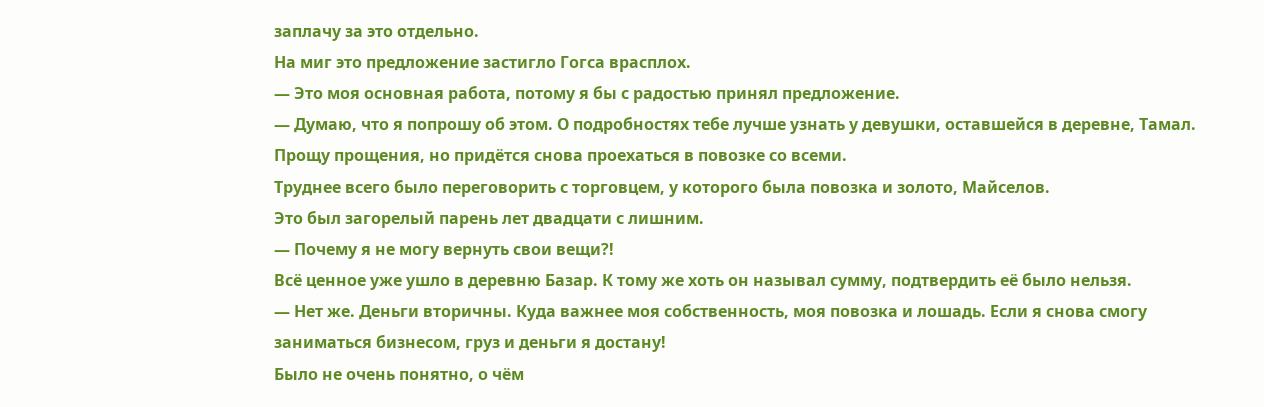заплачу за это отдельно.
На миг это предложение застигло Гогса врасплох.
— Это моя основная работа, потому я бы с радостью принял предложение.
— Думаю, что я попрошу об этом. О подробностях тебе лучше узнать у девушки, оставшейся в деревне, Тамал. Прощу прощения, но придётся снова проехаться в повозке со всеми.
Труднее всего было переговорить с торговцем, у которого была повозка и золото, Майселов.
Это был загорелый парень лет двадцати с лишним.
— Почему я не могу вернуть свои вещи?!
Всё ценное уже ушло в деревню Базар. К тому же хоть он называл сумму, подтвердить её было нельзя.
— Нет же. Деньги вторичны. Куда важнее моя собственность, моя повозка и лошадь. Если я снова смогу заниматься бизнесом, груз и деньги я достану!
Было не очень понятно, о чём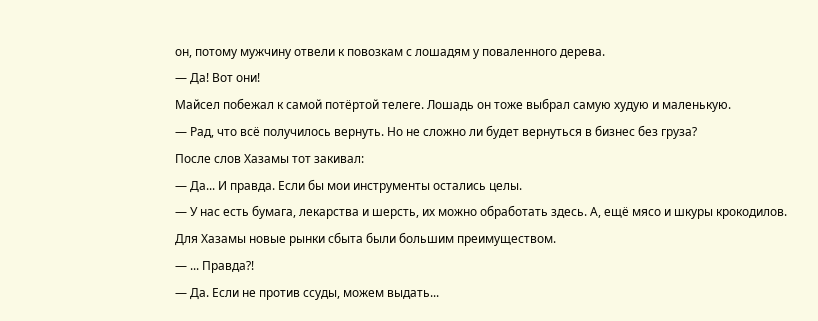он, потому мужчину отвели к повозкам с лошадям у поваленного дерева.
— Да! Вот они!
Майсел побежал к самой потёртой телеге. Лошадь он тоже выбрал самую худую и маленькую.
— Рад, что всё получилось вернуть. Но не сложно ли будет вернуться в бизнес без груза?
После слов Хазамы тот закивал:
— Да... И правда. Если бы мои инструменты остались целы.
— У нас есть бумага, лекарства и шерсть, их можно обработать здесь. А, ещё мясо и шкуры крокодилов.
Для Хазамы новые рынки сбыта были большим преимуществом.
— ... Правда?!
— Да. Если не против ссуды, можем выдать...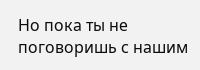Но пока ты не поговоришь с нашим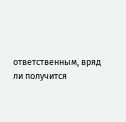ответственным, вряд ли получится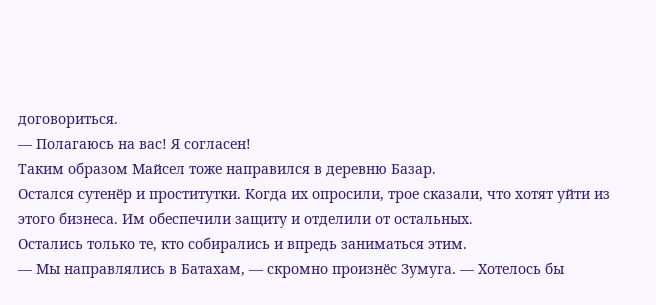договориться.
— Полагаюсь на вас! Я согласен!
Таким образом Майсел тоже направился в деревню Базар.
Остался сутенёр и проститутки. Когда их опросили, трое сказали, что хотят уйти из этого бизнеса. Им обеспечили защиту и отделили от остальных.
Остались только те, кто собирались и впредь заниматься этим.
— Мы направлялись в Батахам, — скромно произнёс Зумуга. — Хотелось бы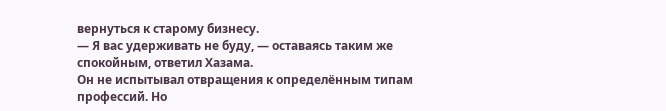вернуться к старому бизнесу.
— Я вас удерживать не буду, — оставаясь таким же спокойным, ответил Хазама.
Он не испытывал отвращения к определённым типам профессий. Но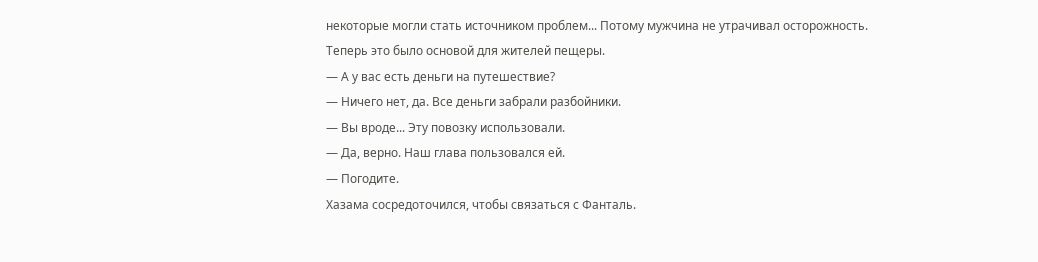некоторые могли стать источником проблем... Потому мужчина не утрачивал осторожность.
Теперь это было основой для жителей пещеры.
— А у вас есть деньги на путешествие?
— Ничего нет, да. Все деньги забрали разбойники.
— Вы вроде... Эту повозку использовали.
— Да, верно. Наш глава пользовался ей.
— Погодите.
Хазама сосредоточился, чтобы связаться с Фанталь.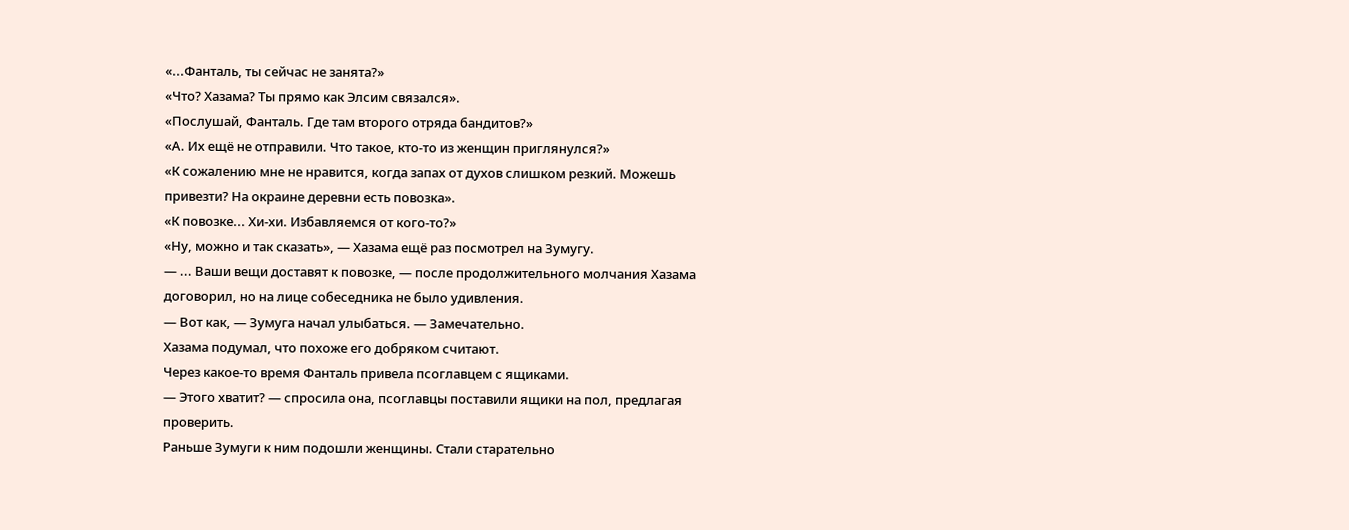«...Фанталь, ты сейчас не занята?»
«Что? Хазама? Ты прямо как Элсим связался».
«Послушай, Фанталь. Где там второго отряда бандитов?»
«А. Их ещё не отправили. Что такое, кто-то из женщин приглянулся?»
«К сожалению мне не нравится, когда запах от духов слишком резкий. Можешь привезти? На окраине деревни есть повозка».
«К повозке... Хи-хи. Избавляемся от кого-то?»
«Ну, можно и так сказать», — Хазама ещё раз посмотрел на Зумугу.
— ... Ваши вещи доставят к повозке, — после продолжительного молчания Хазама договорил, но на лице собеседника не было удивления.
— Вот как, — Зумуга начал улыбаться. — Замечательно.
Хазама подумал, что похоже его добряком считают.
Через какое-то время Фанталь привела псоглавцем с ящиками.
— Этого хватит? — спросила она, псоглавцы поставили ящики на пол, предлагая проверить.
Раньше Зумуги к ним подошли женщины. Стали старательно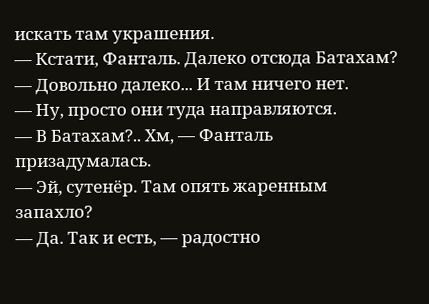искать там украшения.
— Кстати, Фанталь. Далеко отсюда Батахам?
— Довольно далеко... И там ничего нет.
— Ну, просто они туда направляются.
— В Батахам?.. Хм, — Фанталь призадумалась.
— Эй, сутенёр. Там опять жаренным запахло?
— Да. Так и есть, — радостно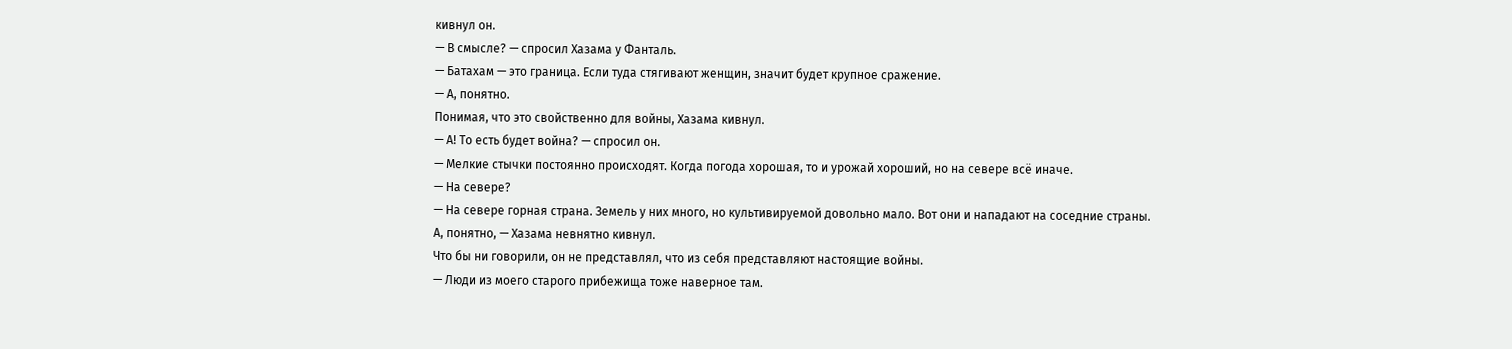кивнул он.
— В смысле? — спросил Хазама у Фанталь.
— Батахам — это граница. Если туда стягивают женщин, значит будет крупное сражение.
— А, понятно.
Понимая, что это свойственно для войны, Хазама кивнул.
— А! То есть будет война? — спросил он.
— Мелкие стычки постоянно происходят. Когда погода хорошая, то и урожай хороший, но на севере всё иначе.
— На севере?
— На севере горная страна. Земель у них много, но культивируемой довольно мало. Вот они и нападают на соседние страны.
А, понятно, — Хазама невнятно кивнул.
Что бы ни говорили, он не представлял, что из себя представляют настоящие войны.
— Люди из моего старого прибежища тоже наверное там.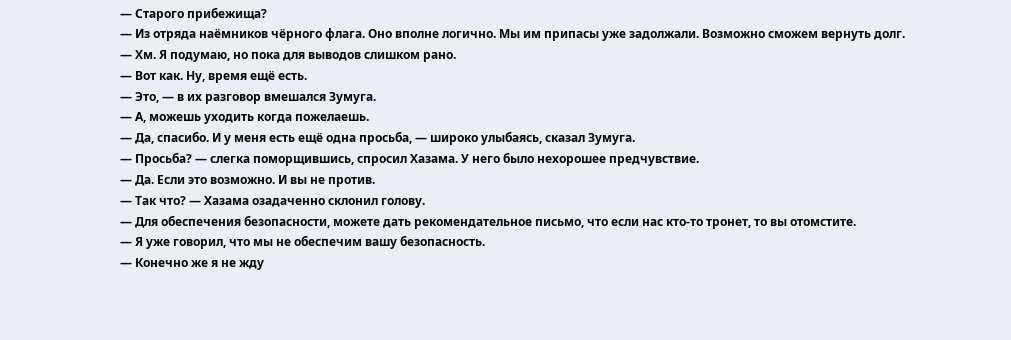— Старого прибежища?
— Из отряда наёмников чёрного флага. Оно вполне логично. Мы им припасы уже задолжали. Возможно сможем вернуть долг.
— Хм. Я подумаю, но пока для выводов слишком рано.
— Вот как. Ну, время ещё есть.
— Это, — в их разговор вмешался Зумуга.
— А, можешь уходить когда пожелаешь.
— Да, спасибо. И у меня есть ещё одна просьба, — широко улыбаясь, сказал Зумуга.
— Просьба? — слегка поморщившись, спросил Хазама. У него было нехорошее предчувствие.
— Да. Если это возможно. И вы не против.
— Так что? — Хазама озадаченно склонил голову.
— Для обеспечения безопасности, можете дать рекомендательное письмо, что если нас кто-то тронет, то вы отомстите.
— Я уже говорил, что мы не обеспечим вашу безопасность.
— Конечно же я не жду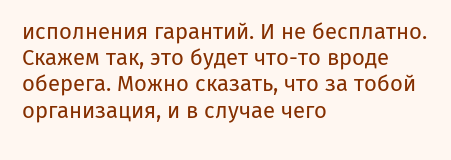исполнения гарантий. И не бесплатно. Скажем так, это будет что-то вроде оберега. Можно сказать, что за тобой организация, и в случае чего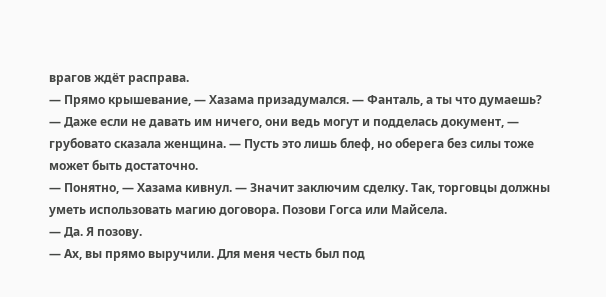врагов ждёт расправа.
— Прямо крышевание, — Хазама призадумался. — Фанталь, а ты что думаешь?
— Даже если не давать им ничего, они ведь могут и подделась документ, — грубовато сказала женщина. — Пусть это лишь блеф, но оберега без силы тоже может быть достаточно.
— Понятно, — Хазама кивнул. — Значит заключим сделку. Так, торговцы должны уметь использовать магию договора. Позови Гогса или Майсела.
— Да. Я позову.
— Ах, вы прямо выручили. Для меня честь был под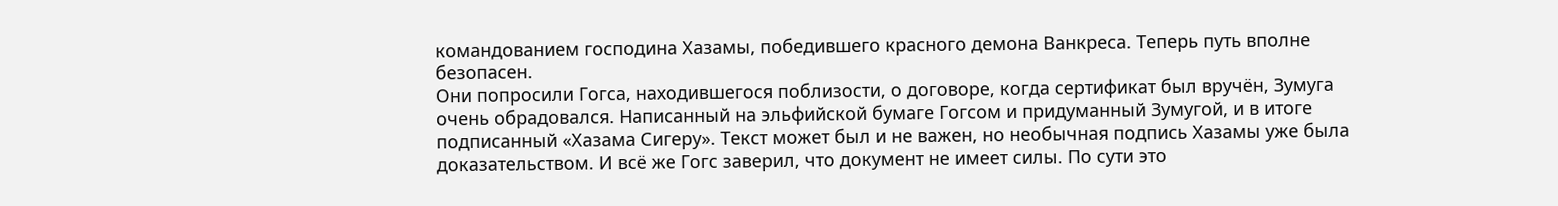командованием господина Хазамы, победившего красного демона Ванкреса. Теперь путь вполне безопасен.
Они попросили Гогса, находившегося поблизости, о договоре, когда сертификат был вручён, Зумуга очень обрадовался. Написанный на эльфийской бумаге Гогсом и придуманный Зумугой, и в итоге подписанный «Хазама Сигеру». Текст может был и не важен, но необычная подпись Хазамы уже была доказательством. И всё же Гогс заверил, что документ не имеет силы. По сути это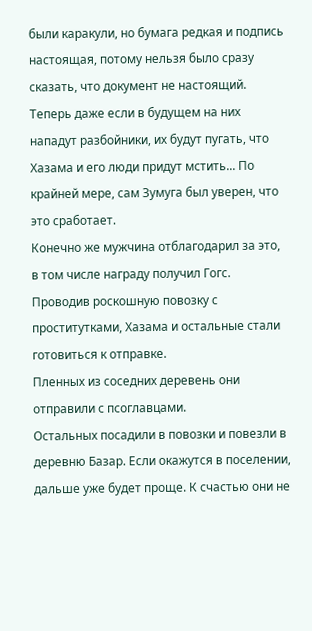были каракули, но бумага редкая и подпись настоящая, потому нельзя было сразу сказать, что документ не настоящий.
Теперь даже если в будущем на них нападут разбойники, их будут пугать, что Хазама и его люди придут мстить... По крайней мере, сам Зумуга был уверен, что это сработает.
Конечно же мужчина отблагодарил за это, в том числе награду получил Гогс.
Проводив роскошную повозку с проститутками, Хазама и остальные стали готовиться к отправке.
Пленных из соседних деревень они отправили с псоглавцами.
Остальных посадили в повозки и повезли в деревню Базар. Если окажутся в поселении, дальше уже будет проще. К счастью они не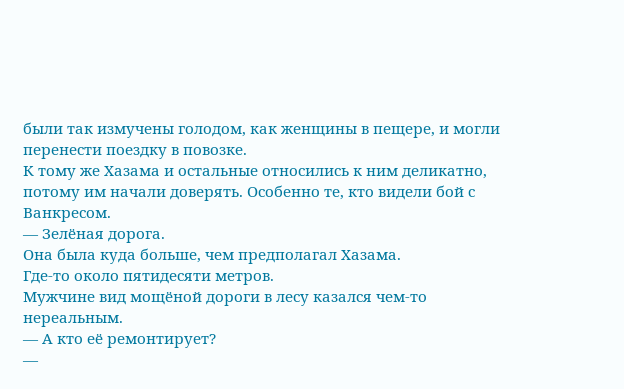были так измучены голодом, как женщины в пещере, и могли перенести поездку в повозке.
К тому же Хазама и остальные относились к ним деликатно, потому им начали доверять. Особенно те, кто видели бой с Ванкресом.
— Зелёная дорога.
Она была куда больше, чем предполагал Хазама.
Где-то около пятидесяти метров.
Мужчине вид мощёной дороги в лесу казался чем-то нереальным.
— А кто её ремонтирует?
—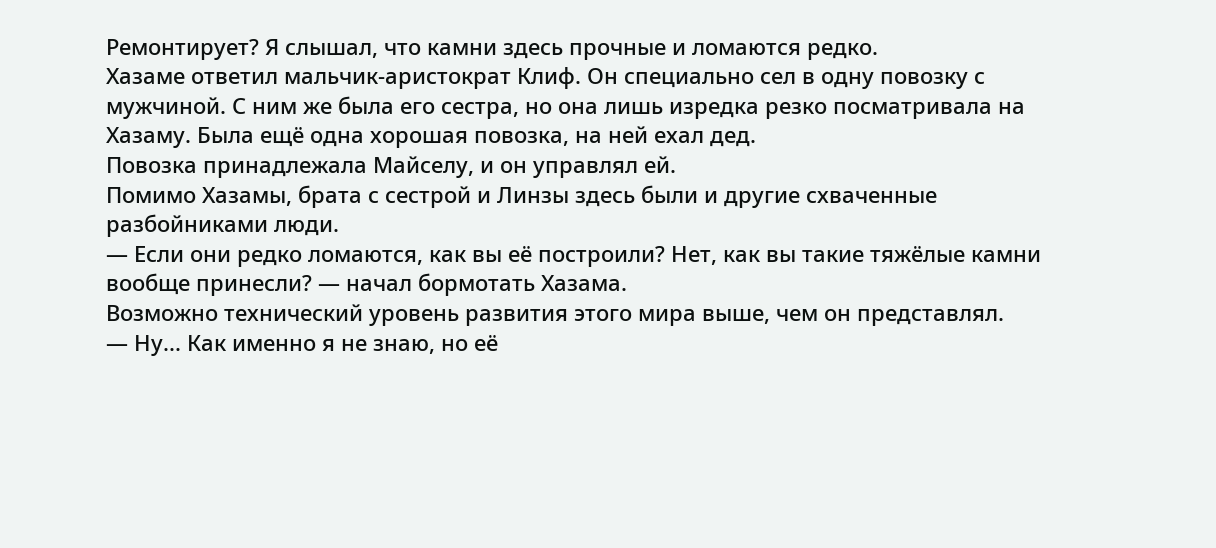Ремонтирует? Я слышал, что камни здесь прочные и ломаются редко.
Хазаме ответил мальчик-аристократ Клиф. Он специально сел в одну повозку с мужчиной. С ним же была его сестра, но она лишь изредка резко посматривала на Хазаму. Была ещё одна хорошая повозка, на ней ехал дед.
Повозка принадлежала Майселу, и он управлял ей.
Помимо Хазамы, брата с сестрой и Линзы здесь были и другие схваченные разбойниками люди.
— Если они редко ломаются, как вы её построили? Нет, как вы такие тяжёлые камни вообще принесли? — начал бормотать Хазама.
Возможно технический уровень развития этого мира выше, чем он представлял.
— Ну... Как именно я не знаю, но её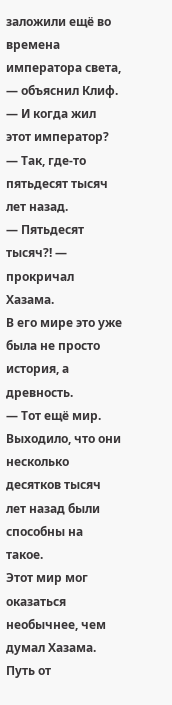заложили ещё во времена императора света, — объяснил Клиф.
— И когда жил этот император?
— Так, где-то пятьдесят тысяч лет назад.
— Пятьдесят тысяч?! — прокричал Хазама.
В его мире это уже была не просто история, а древность.
— Тот ещё мир.
Выходило, что они несколько десятков тысяч лет назад были способны на такое.
Этот мир мог оказаться необычнее, чем думал Хазама.
Путь от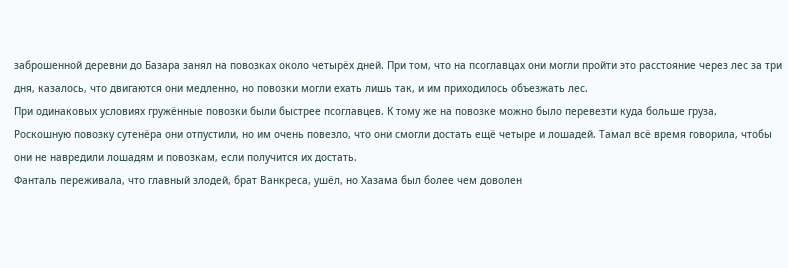заброшенной деревни до Базара занял на повозках около четырёх дней. При том, что на псоглавцах они могли пройти это расстояние через лес за три дня, казалось, что двигаются они медленно, но повозки могли ехать лишь так, и им приходилось объезжать лес.
При одинаковых условиях гружённые повозки были быстрее псоглавцев. К тому же на повозке можно было перевезти куда больше груза.
Роскошную повозку сутенёра они отпустили, но им очень повезло, что они смогли достать ещё четыре и лошадей. Тамал всё время говорила, чтобы они не навредили лошадям и повозкам, если получится их достать.
Фанталь переживала, что главный злодей, брат Ванкреса, ушёл, но Хазама был более чем доволен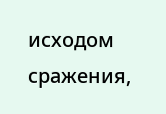исходом сражения,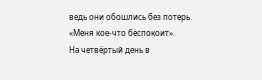ведь они обошлись без потерь.
«Меня кое-что беспокоит».
На четвёртый день в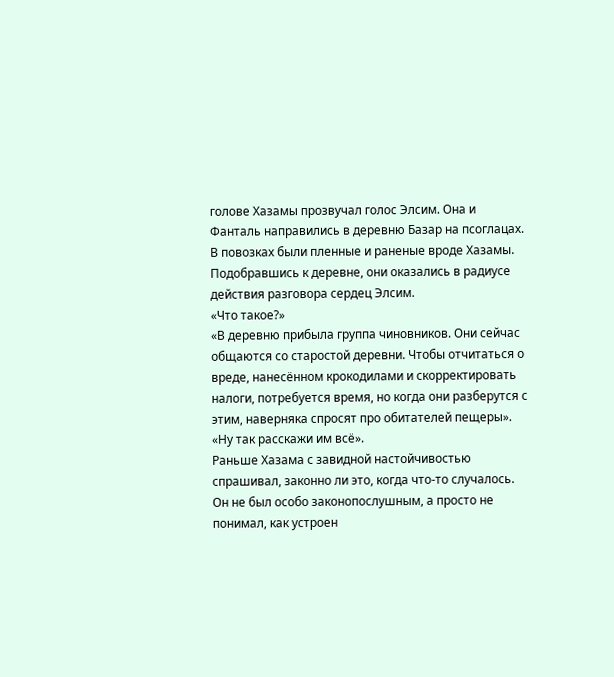голове Хазамы прозвучал голос Элсим. Она и Фанталь направились в деревню Базар на псоглацах. В повозках были пленные и раненые вроде Хазамы.
Подобравшись к деревне, они оказались в радиусе действия разговора сердец Элсим.
«Что такое?»
«В деревню прибыла группа чиновников. Они сейчас общаются со старостой деревни. Чтобы отчитаться о вреде, нанесённом крокодилами и скорректировать налоги, потребуется время, но когда они разберутся с этим, наверняка спросят про обитателей пещеры».
«Ну так расскажи им всё».
Раньше Хазама с завидной настойчивостью спрашивал, законно ли это, когда что-то случалось. Он не был особо законопослушным, а просто не понимал, как устроен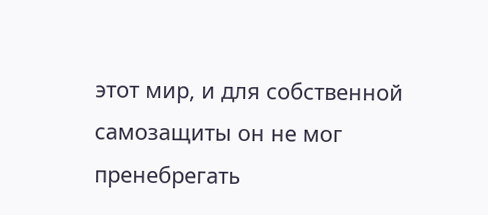этот мир, и для собственной самозащиты он не мог пренебрегать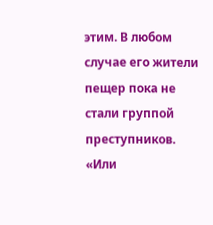этим. В любом случае его жители пещер пока не стали группой преступников.
«Или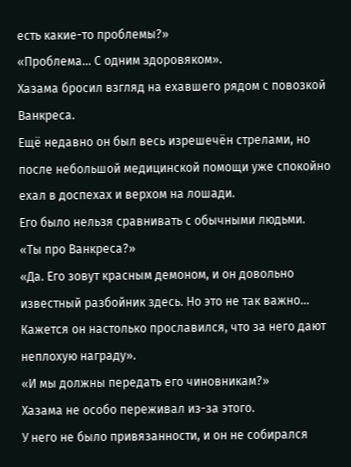есть какие-то проблемы?»
«Проблема... С одним здоровяком».
Хазама бросил взгляд на ехавшего рядом с повозкой Ванкреса.
Ещё недавно он был весь изрешечён стрелами, но после небольшой медицинской помощи уже спокойно ехал в доспехах и верхом на лошади.
Его было нельзя сравнивать с обычными людьми.
«Ты про Ванкреса?»
«Да. Его зовут красным демоном, и он довольно известный разбойник здесь. Но это не так важно... Кажется он настолько прославился, что за него дают неплохую награду».
«И мы должны передать его чиновникам?»
Хазама не особо переживал из-за этого.
У него не было привязанности, и он не собирался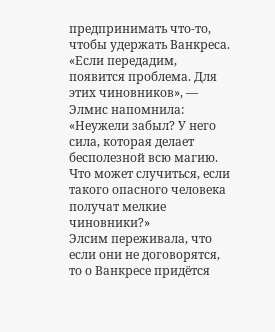предпринимать что-то, чтобы удержать Ванкреса.
«Если передадим, появится проблема. Для этих чиновников», — Элмис напомнила: «Неужели забыл? У него сила, которая делает бесполезной всю магию. Что может случиться, если такого опасного человека получат мелкие чиновники?»
Элсим переживала, что если они не договорятся, то о Ванкресе придётся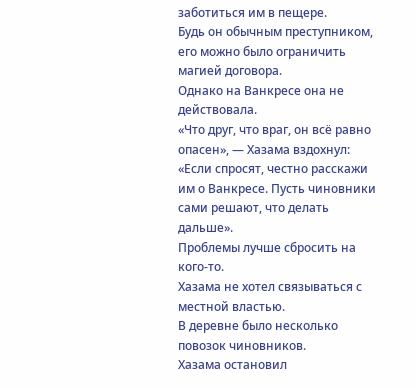заботиться им в пещере.
Будь он обычным преступником, его можно было ограничить магией договора.
Однако на Ванкресе она не действовала.
«Что друг, что враг, он всё равно опасен», — Хазама вздохнул: «Если спросят, честно расскажи им о Ванкресе. Пусть чиновники сами решают, что делать дальше».
Проблемы лучше сбросить на кого-то.
Хазама не хотел связываться с местной властью.
В деревне было несколько повозок чиновников.
Хазама остановил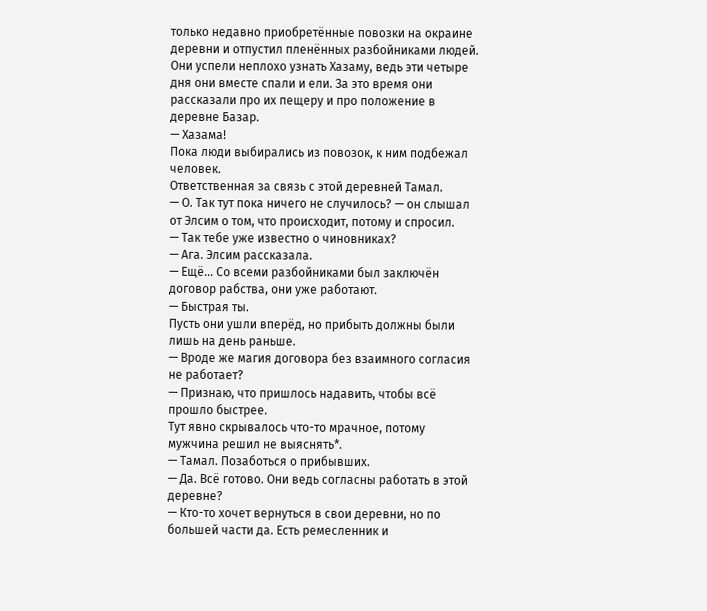только недавно приобретённые повозки на окраине деревни и отпустил пленённых разбойниками людей. Они успели неплохо узнать Хазаму, ведь эти четыре дня они вместе спали и ели. За это время они рассказали про их пещеру и про положение в деревне Базар.
— Хазама!
Пока люди выбирались из повозок, к ним подбежал человек.
Ответственная за связь с этой деревней Тамал.
— О. Так тут пока ничего не случилось? — он слышал от Элсим о том, что происходит, потому и спросил.
— Так тебе уже известно о чиновниках?
— Ага. Элсим рассказала.
— Ещё... Со всеми разбойниками был заключён договор рабства, они уже работают.
— Быстрая ты.
Пусть они ушли вперёд, но прибыть должны были лишь на день раньше.
— Вроде же магия договора без взаимного согласия не работает?
— Признаю, что пришлось надавить, чтобы всё прошло быстрее.
Тут явно скрывалось что-то мрачное, потому мужчина решил не выяснять*.
— Тамал. Позаботься о прибывших.
— Да. Всё готово. Они ведь согласны работать в этой деревне?
— Кто-то хочет вернуться в свои деревни, но по большей части да. Есть ремесленник и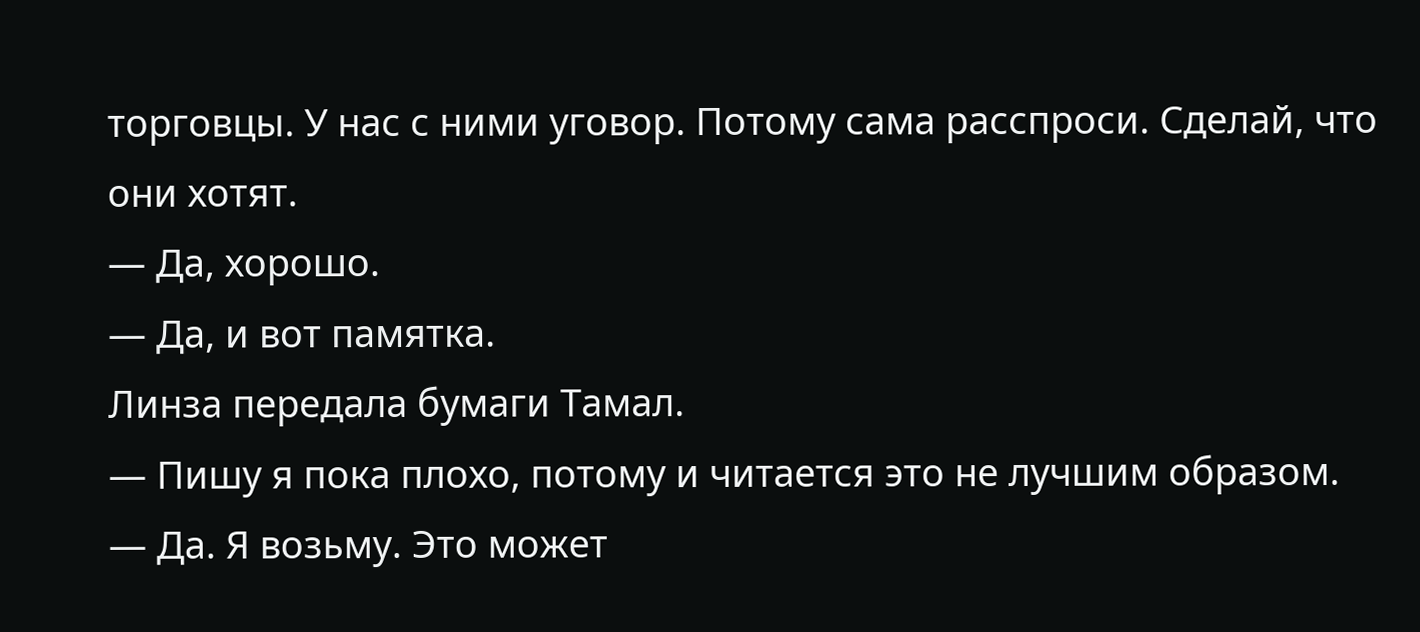торговцы. У нас с ними уговор. Потому сама расспроси. Сделай, что они хотят.
— Да, хорошо.
— Да, и вот памятка.
Линза передала бумаги Тамал.
— Пишу я пока плохо, потому и читается это не лучшим образом.
— Да. Я возьму. Это может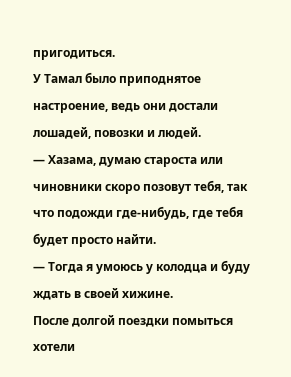пригодиться.
У Тамал было приподнятое настроение, ведь они достали лошадей, повозки и людей.
— Хазама, думаю староста или чиновники скоро позовут тебя, так что подожди где-нибудь, где тебя будет просто найти.
— Тогда я умоюсь у колодца и буду ждать в своей хижине.
После долгой поездки помыться хотели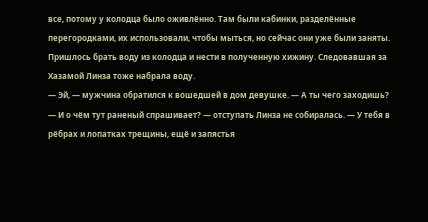все, потому у колодца было оживлённо. Там были кабинки, разделённые перегородками, их использовали, чтобы мыться, но сейчас они уже были заняты.
Пришлось брать воду из колодца и нести в полученную хижину. Следовавшая за Хазамой Линза тоже набрала воду.
— Эй, — мужчина обратился к вошедшей в дом девушке. — А ты чего заходишь?
— И о чём тут раненый спрашивает? — отступать Линза не собиралась. — У тебя в рёбрах и лопатках трещины, ещё и запястья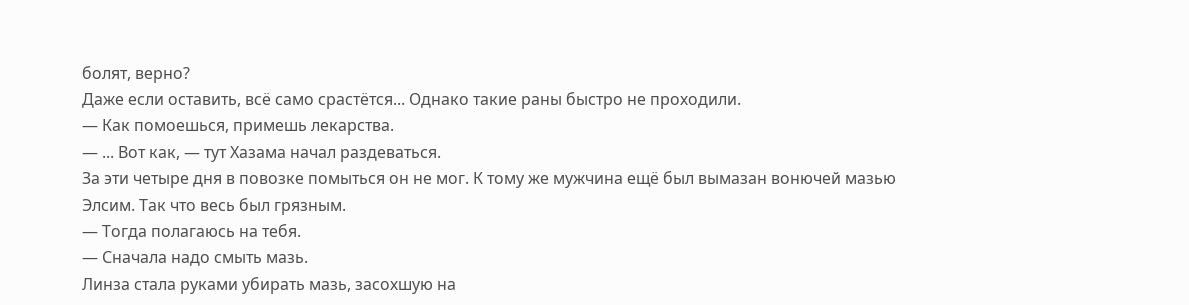болят, верно?
Даже если оставить, всё само срастётся... Однако такие раны быстро не проходили.
— Как помоешься, примешь лекарства.
— ... Вот как, — тут Хазама начал раздеваться.
За эти четыре дня в повозке помыться он не мог. К тому же мужчина ещё был вымазан вонючей мазью Элсим. Так что весь был грязным.
— Тогда полагаюсь на тебя.
— Сначала надо смыть мазь.
Линза стала руками убирать мазь, засохшую на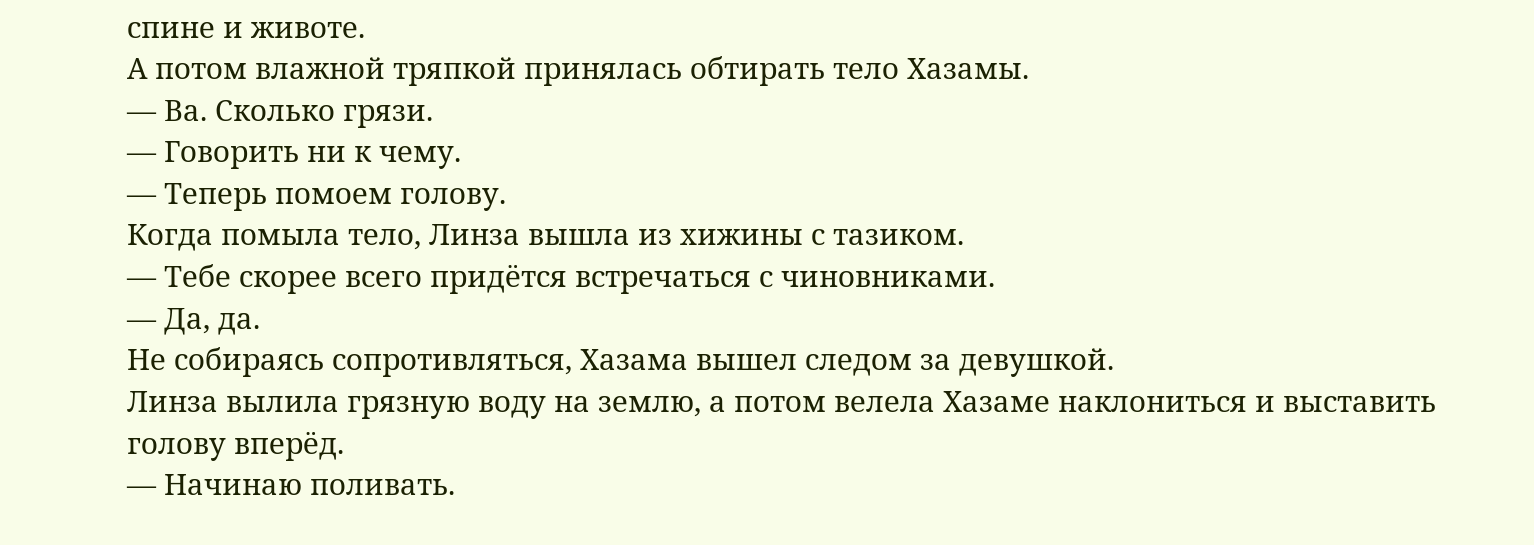спине и животе.
А потом влажной тряпкой принялась обтирать тело Хазамы.
— Ва. Сколько грязи.
— Говорить ни к чему.
— Теперь помоем голову.
Когда помыла тело, Линза вышла из хижины с тазиком.
— Тебе скорее всего придётся встречаться с чиновниками.
— Да, да.
Не собираясь сопротивляться, Хазама вышел следом за девушкой.
Линза вылила грязную воду на землю, а потом велела Хазаме наклониться и выставить голову вперёд.
— Начинаю поливать.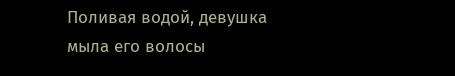Поливая водой, девушка мыла его волосы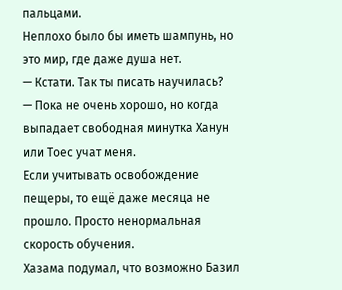пальцами.
Неплохо было бы иметь шампунь, но это мир, где даже душа нет.
— Кстати. Так ты писать научилась?
— Пока не очень хорошо, но когда выпадает свободная минутка Ханун или Тоес учат меня.
Если учитывать освобождение пещеры, то ещё даже месяца не прошло. Просто ненормальная скорость обучения.
Хазама подумал, что возможно Базил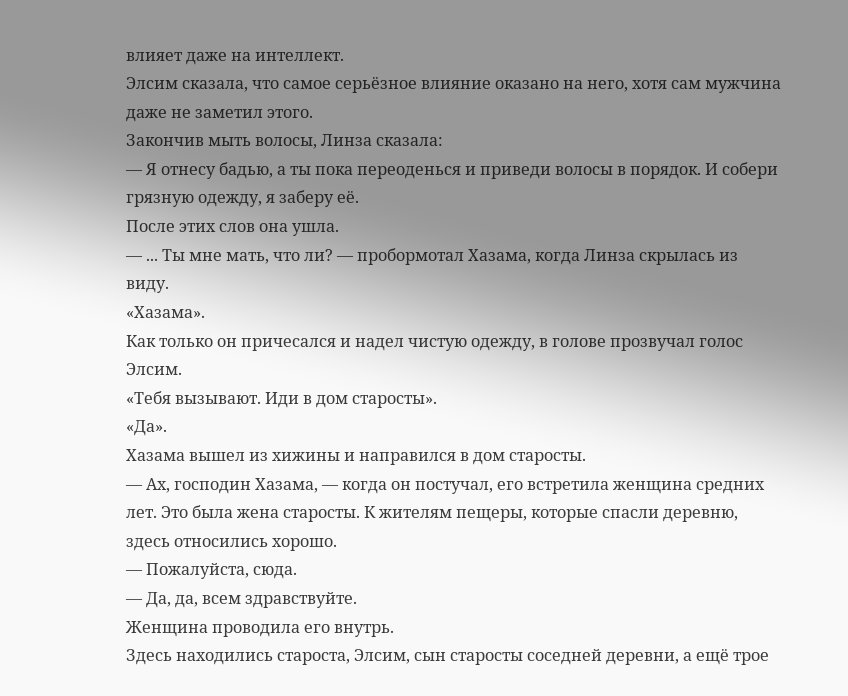влияет даже на интеллект.
Элсим сказала, что самое серьёзное влияние оказано на него, хотя сам мужчина даже не заметил этого.
Закончив мыть волосы, Линза сказала:
— Я отнесу бадью, а ты пока переоденься и приведи волосы в порядок. И собери грязную одежду, я заберу её.
После этих слов она ушла.
— ... Ты мне мать, что ли? — пробормотал Хазама, когда Линза скрылась из виду.
«Хазама».
Как только он причесался и надел чистую одежду, в голове прозвучал голос Элсим.
«Тебя вызывают. Иди в дом старосты».
«Да».
Хазама вышел из хижины и направился в дом старосты.
— Ах, господин Хазама, — когда он постучал, его встретила женщина средних лет. Это была жена старосты. К жителям пещеры, которые спасли деревню, здесь относились хорошо.
— Пожалуйста, сюда.
— Да, да, всем здравствуйте.
Женщина проводила его внутрь.
Здесь находились староста, Элсим, сын старосты соседней деревни, а ещё трое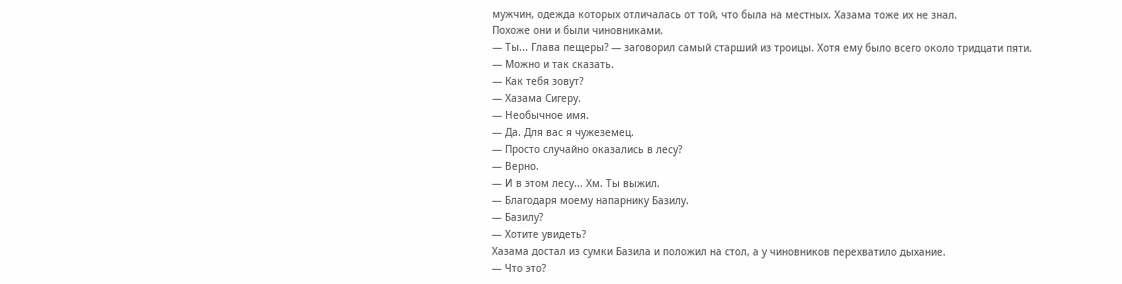мужчин, одежда которых отличалась от той, что была на местных. Хазама тоже их не знал.
Похоже они и были чиновниками.
— Ты... Глава пещеры? — заговорил самый старший из троицы. Хотя ему было всего около тридцати пяти.
— Можно и так сказать.
— Как тебя зовут?
— Хазама Сигеру.
— Необычное имя.
— Да. Для вас я чужеземец.
— Просто случайно оказались в лесу?
— Верно.
— И в этом лесу... Хм. Ты выжил.
— Благодаря моему напарнику Базилу.
— Базилу?
— Хотите увидеть?
Хазама достал из сумки Базила и положил на стол, а у чиновников перехватило дыхание.
— Что это?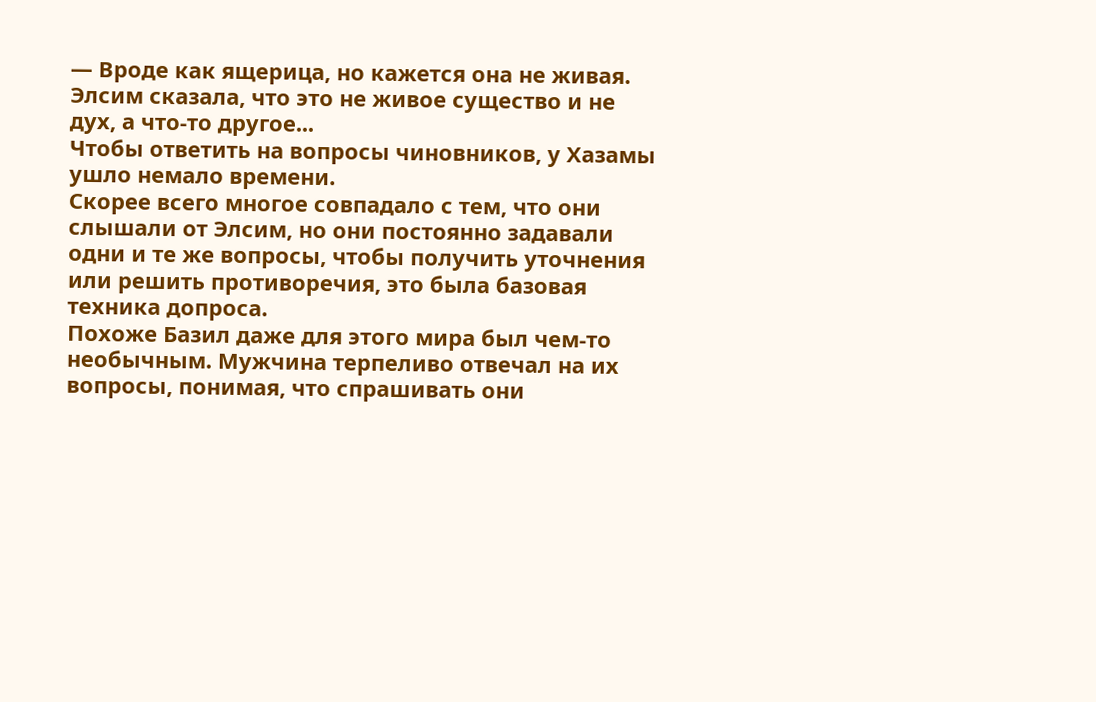— Вроде как ящерица, но кажется она не живая. Элсим сказала, что это не живое существо и не дух, а что-то другое...
Чтобы ответить на вопросы чиновников, у Хазамы ушло немало времени.
Скорее всего многое совпадало с тем, что они слышали от Элсим, но они постоянно задавали одни и те же вопросы, чтобы получить уточнения или решить противоречия, это была базовая техника допроса.
Похоже Базил даже для этого мира был чем-то необычным. Мужчина терпеливо отвечал на их вопросы, понимая, что спрашивать они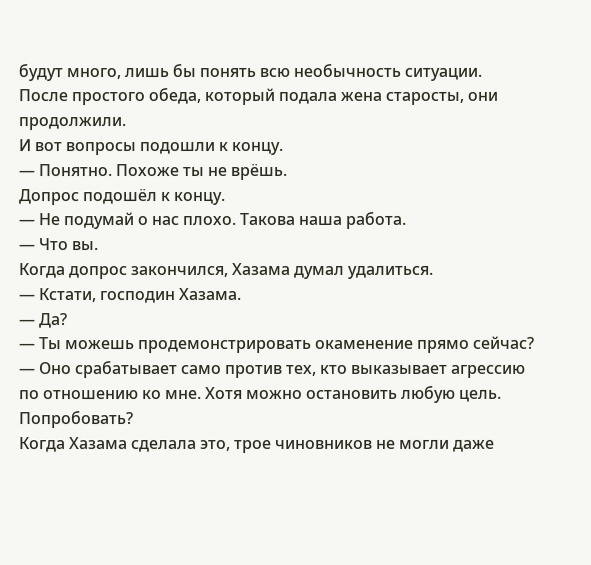будут много, лишь бы понять всю необычность ситуации.
После простого обеда, который подала жена старосты, они продолжили.
И вот вопросы подошли к концу.
— Понятно. Похоже ты не врёшь.
Допрос подошёл к концу.
— Не подумай о нас плохо. Такова наша работа.
— Что вы.
Когда допрос закончился, Хазама думал удалиться.
— Кстати, господин Хазама.
— Да?
— Ты можешь продемонстрировать окаменение прямо сейчас?
— Оно срабатывает само против тех, кто выказывает агрессию по отношению ко мне. Хотя можно остановить любую цель. Попробовать?
Когда Хазама сделала это, трое чиновников не могли даже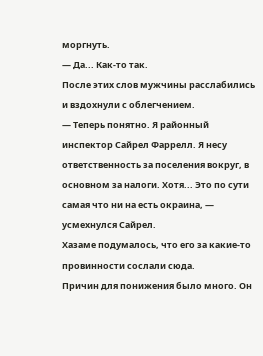моргнуть.
— Да... Как-то так.
После этих слов мужчины расслабились и вздохнули с облегчением.
— Теперь понятно. Я районный инспектор Сайрел Фаррелл. Я несу ответственность за поселения вокруг, в основном за налоги. Хотя... Это по сути самая что ни на есть окраина, — усмехнулся Сайрел.
Хазаме подумалось, что его за какие-то провинности сослали сюда.
Причин для понижения было много. Он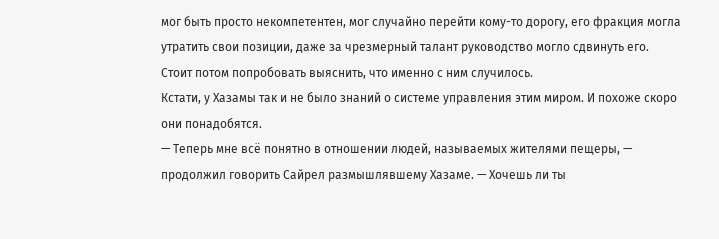мог быть просто некомпетентен, мог случайно перейти кому-то дорогу, его фракция могла утратить свои позиции, даже за чрезмерный талант руководство могло сдвинуть его.
Стоит потом попробовать выяснить, что именно с ним случилось.
Кстати, у Хазамы так и не было знаний о системе управления этим миром. И похоже скоро они понадобятся.
— Теперь мне всё понятно в отношении людей, называемых жителями пещеры, — продолжил говорить Сайрел размышлявшему Хазаме. — Хочешь ли ты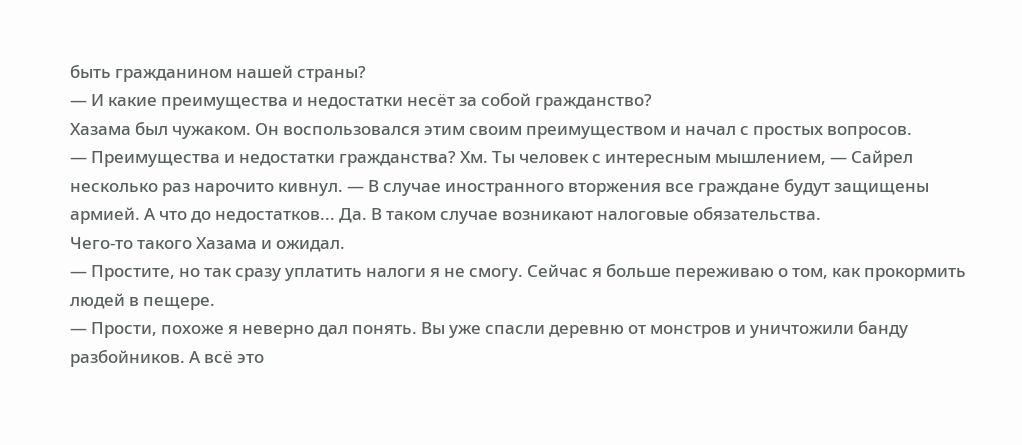быть гражданином нашей страны?
— И какие преимущества и недостатки несёт за собой гражданство?
Хазама был чужаком. Он воспользовался этим своим преимуществом и начал с простых вопросов.
— Преимущества и недостатки гражданства? Хм. Ты человек с интересным мышлением, — Сайрел несколько раз нарочито кивнул. — В случае иностранного вторжения все граждане будут защищены армией. А что до недостатков... Да. В таком случае возникают налоговые обязательства.
Чего-то такого Хазама и ожидал.
— Простите, но так сразу уплатить налоги я не смогу. Сейчас я больше переживаю о том, как прокормить людей в пещере.
— Прости, похоже я неверно дал понять. Вы уже спасли деревню от монстров и уничтожили банду разбойников. А всё это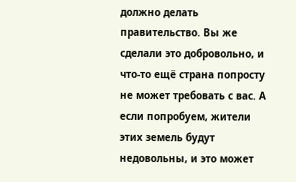должно делать правительство. Вы же сделали это добровольно, и что-то ещё страна попросту не может требовать с вас. А если попробуем, жители этих земель будут недовольны, и это может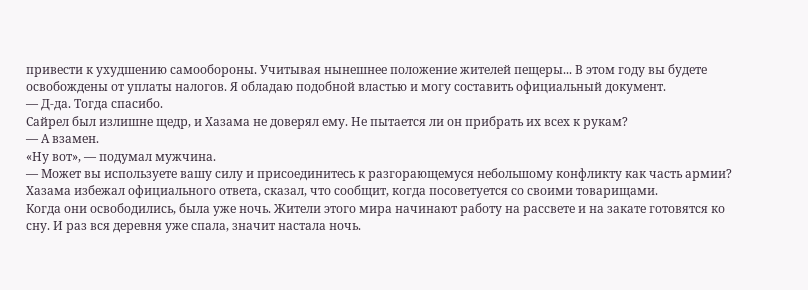привести к ухудшению самообороны. Учитывая нынешнее положение жителей пещеры... В этом году вы будете освобождены от уплаты налогов. Я обладаю подобной властью и могу составить официальный документ.
— Д-да. Тогда спасибо.
Сайрел был излишне щедр, и Хазама не доверял ему. Не пытается ли он прибрать их всех к рукам?
— А взамен.
«Ну вот», — подумал мужчина.
— Может вы используете вашу силу и присоединитесь к разгорающемуся небольшому конфликту как часть армии?
Хазама избежал официального ответа, сказал, что сообщит, когда посоветуется со своими товарищами.
Когда они освободились, была уже ночь. Жители этого мира начинают работу на рассвете и на закате готовятся ко сну. И раз вся деревня уже спала, значит настала ночь.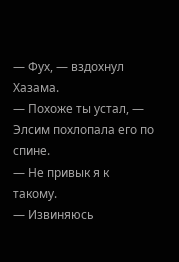— Фух, — вздохнул Хазама.
— Похоже ты устал, — Элсим похлопала его по спине.
— Не привык я к такому.
— Извиняюсь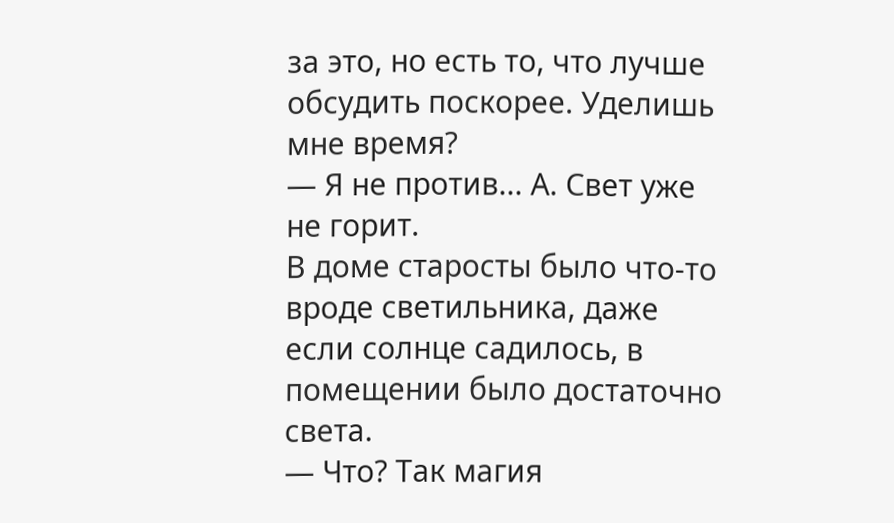за это, но есть то, что лучше обсудить поскорее. Уделишь мне время?
— Я не против... А. Свет уже не горит.
В доме старосты было что-то вроде светильника, даже если солнце садилось, в помещении было достаточно света.
— Что? Так магия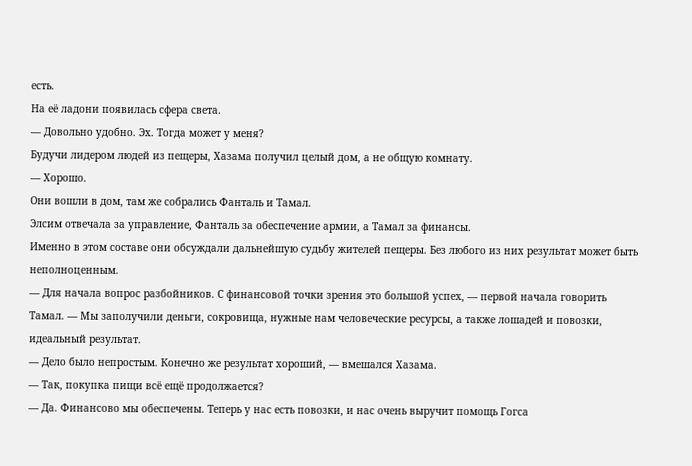есть.
На её ладони появилась сфера света.
— Довольно удобно. Эх. Тогда может у меня?
Будучи лидером людей из пещеры, Хазама получил целый дом, а не общую комнату.
— Хорошо.
Они вошли в дом, там же собрались Фанталь и Тамал.
Элсим отвечала за управление, Фанталь за обеспечение армии, а Тамал за финансы.
Именно в этом составе они обсуждали дальнейшую судьбу жителей пещеры. Без любого из них результат может быть неполноценным.
— Для начала вопрос разбойников. С финансовой точки зрения это большой успех, — первой начала говорить Тамал. — Мы заполучили деньги, сокровища, нужные нам человеческие ресурсы, а также лошадей и повозки, идеальный результат.
— Дело было непростым. Конечно же результат хороший, — вмешался Хазама.
— Так, покупка пищи всё ещё продолжается?
— Да. Финансово мы обеспечены. Теперь у нас есть повозки, и нас очень выручит помощь Гогса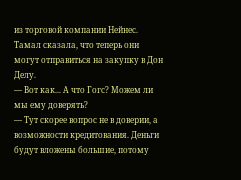из торговой компании Нейнес.
Тамал сказала, что теперь они могут отправиться на закупку в Дон Делу.
— Вот как... А что Гогс? Можем ли мы ему доверять?
— Тут скорее вопрос не в доверии, а возможности кредитования. Деньги будут вложены большие, потому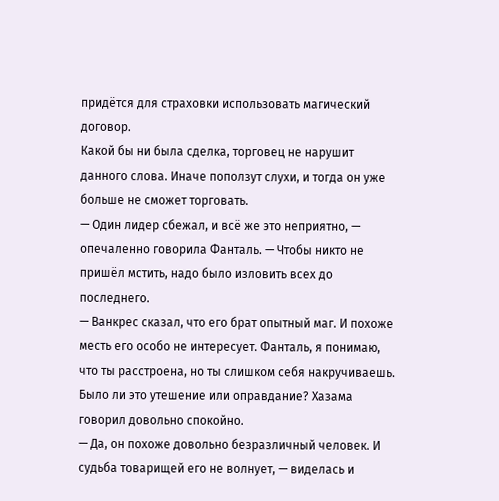придётся для страховки использовать магический договор.
Какой бы ни была сделка, торговец не нарушит данного слова. Иначе поползут слухи, и тогда он уже больше не сможет торговать.
— Один лидер сбежал, и всё же это неприятно, — опечаленно говорила Фанталь. — Чтобы никто не пришёл мстить, надо было изловить всех до последнего.
— Ванкрес сказал, что его брат опытный маг. И похоже месть его особо не интересует. Фанталь, я понимаю, что ты расстроена, но ты слишком себя накручиваешь.
Было ли это утешение или оправдание? Хазама говорил довольно спокойно.
— Да, он похоже довольно безразличный человек. И судьба товарищей его не волнует, — виделась и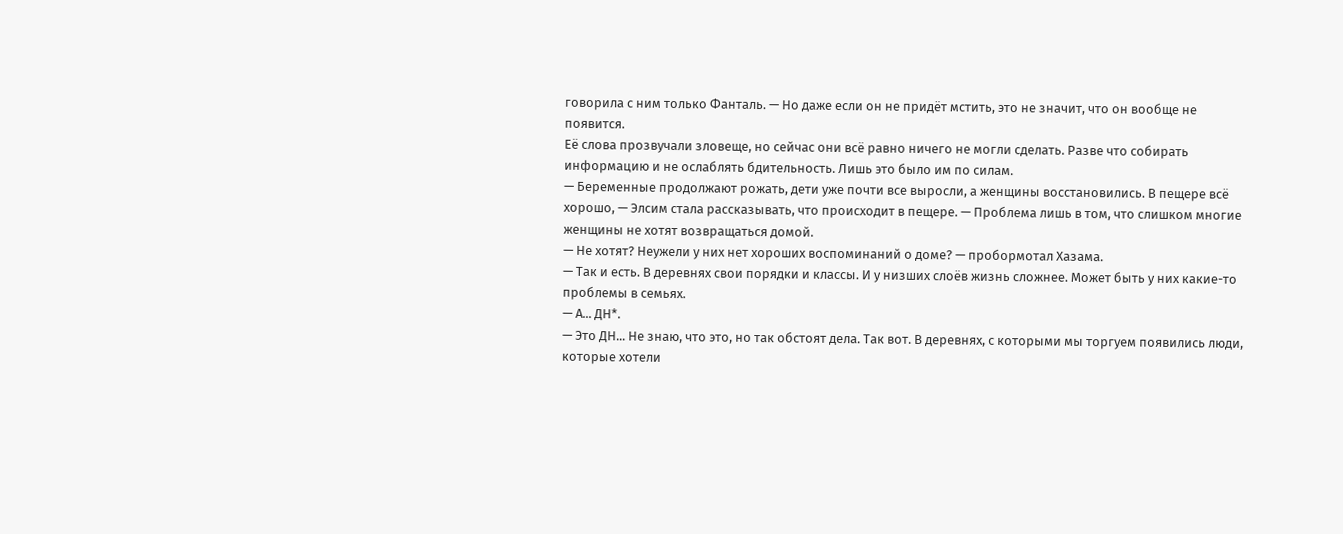говорила с ним только Фанталь. — Но даже если он не придёт мстить, это не значит, что он вообще не появится.
Её слова прозвучали зловеще, но сейчас они всё равно ничего не могли сделать. Разве что собирать информацию и не ослаблять бдительность. Лишь это было им по силам.
— Беременные продолжают рожать, дети уже почти все выросли, а женщины восстановились. В пещере всё хорошо, — Элсим стала рассказывать, что происходит в пещере. — Проблема лишь в том, что слишком многие женщины не хотят возвращаться домой.
— Не хотят? Неужели у них нет хороших воспоминаний о доме? — пробормотал Хазама.
— Так и есть. В деревнях свои порядки и классы. И у низших слоёв жизнь сложнее. Может быть у них какие-то проблемы в семьях.
— А... ДН*.
— Это ДН... Не знаю, что это, но так обстоят дела. Так вот. В деревнях, с которыми мы торгуем появились люди, которые хотели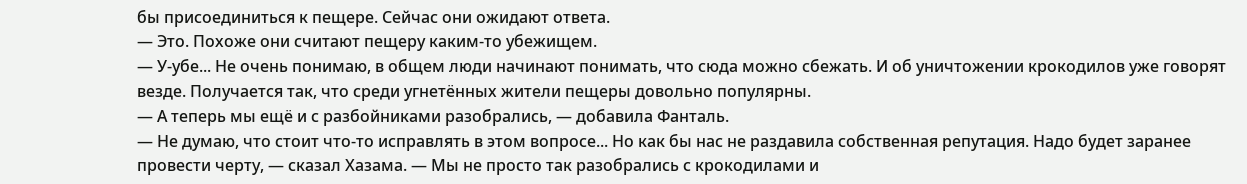бы присоединиться к пещере. Сейчас они ожидают ответа.
— Это. Похоже они считают пещеру каким-то убежищем.
— У-убе... Не очень понимаю, в общем люди начинают понимать, что сюда можно сбежать. И об уничтожении крокодилов уже говорят везде. Получается так, что среди угнетённых жители пещеры довольно популярны.
— А теперь мы ещё и с разбойниками разобрались, — добавила Фанталь.
— Не думаю, что стоит что-то исправлять в этом вопросе... Но как бы нас не раздавила собственная репутация. Надо будет заранее провести черту, — сказал Хазама. — Мы не просто так разобрались с крокодилами и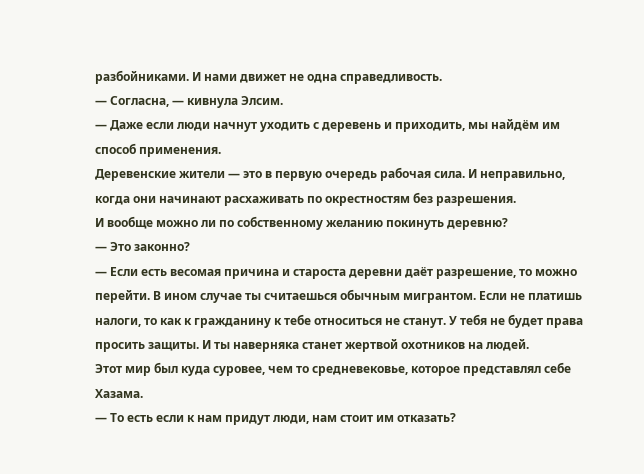разбойниками. И нами движет не одна справедливость.
— Согласна, — кивнула Элсим.
— Даже если люди начнут уходить с деревень и приходить, мы найдём им способ применения.
Деревенские жители — это в первую очередь рабочая сила. И неправильно, когда они начинают расхаживать по окрестностям без разрешения.
И вообще можно ли по собственному желанию покинуть деревню?
— Это законно?
— Если есть весомая причина и староста деревни даёт разрешение, то можно перейти. В ином случае ты считаешься обычным мигрантом. Если не платишь налоги, то как к гражданину к тебе относиться не станут. У тебя не будет права просить защиты. И ты наверняка станет жертвой охотников на людей.
Этот мир был куда суровее, чем то средневековье, которое представлял себе Хазама.
— То есть если к нам придут люди, нам стоит им отказать?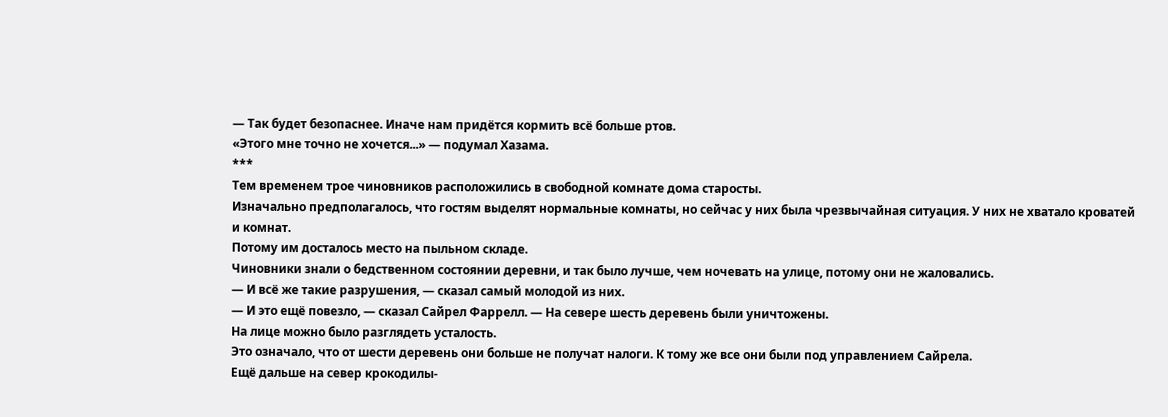— Так будет безопаснее. Иначе нам придётся кормить всё больше ртов.
«Этого мне точно не хочется...» — подумал Хазама.
***
Тем временем трое чиновников расположились в свободной комнате дома старосты.
Изначально предполагалось, что гостям выделят нормальные комнаты, но сейчас у них была чрезвычайная ситуация. У них не хватало кроватей и комнат.
Потому им досталось место на пыльном складе.
Чиновники знали о бедственном состоянии деревни, и так было лучше, чем ночевать на улице, потому они не жаловались.
— И всё же такие разрушения, — сказал самый молодой из них.
— И это ещё повезло, — сказал Сайрел Фаррелл. — На севере шесть деревень были уничтожены.
На лице можно было разглядеть усталость.
Это означало, что от шести деревень они больше не получат налоги. К тому же все они были под управлением Сайрела.
Ещё дальше на север крокодилы-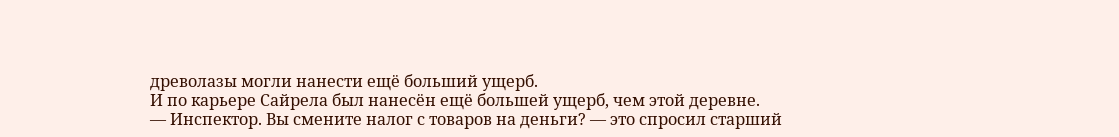древолазы могли нанести ещё больший ущерб.
И по карьере Сайрела был нанесён ещё большей ущерб, чем этой деревне.
— Инспектор. Вы смените налог с товаров на деньги? — это спросил старший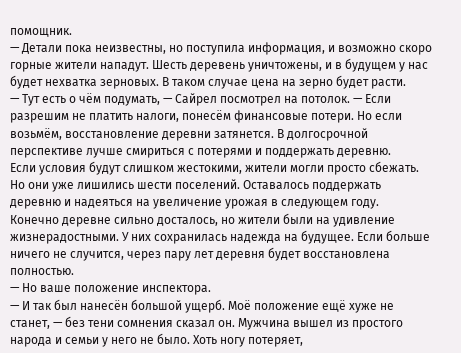помощник.
— Детали пока неизвестны, но поступила информация, и возможно скоро горные жители нападут. Шесть деревень уничтожены, и в будущем у нас будет нехватка зерновых. В таком случае цена на зерно будет расти.
— Тут есть о чём подумать, — Сайрел посмотрел на потолок. — Если разрешим не платить налоги, понесём финансовые потери. Но если возьмём, восстановление деревни затянется. В долгосрочной перспективе лучше смириться с потерями и поддержать деревню.
Если условия будут слишком жестокими, жители могли просто сбежать. Но они уже лишились шести поселений. Оставалось поддержать деревню и надеяться на увеличение урожая в следующем году.
Конечно деревне сильно досталось, но жители были на удивление жизнерадостными. У них сохранилась надежда на будущее. Если больше ничего не случится, через пару лет деревня будет восстановлена полностью.
— Но ваше положение инспектора.
— И так был нанесён большой ущерб. Моё положение ещё хуже не станет, — без тени сомнения сказал он. Мужчина вышел из простого народа и семьи у него не было. Хоть ногу потеряет,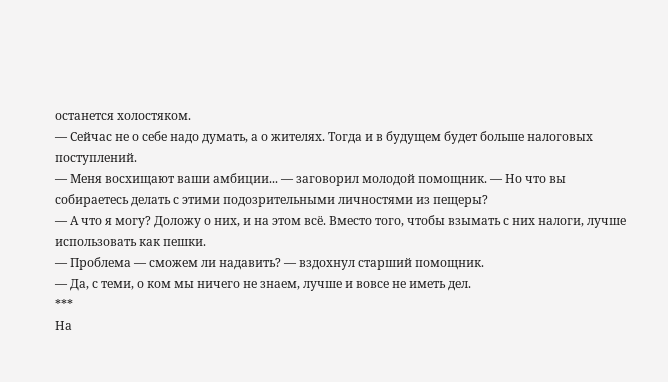останется холостяком.
— Сейчас не о себе надо думать, а о жителях. Тогда и в будущем будет больше налоговых поступлений.
— Меня восхищают ваши амбиции... — заговорил молодой помощник. — Но что вы собираетесь делать с этими подозрительными личностями из пещеры?
— А что я могу? Доложу о них, и на этом всё. Вместо того, чтобы взымать с них налоги, лучше использовать как пешки.
— Проблема — сможем ли надавить? — вздохнул старший помощник.
— Да, с теми, о ком мы ничего не знаем, лучше и вовсе не иметь дел.
***
На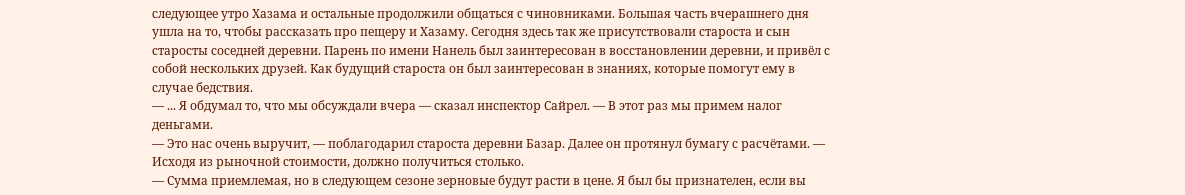следующее утро Хазама и остальные продолжили общаться с чиновниками. Большая часть вчерашнего дня ушла на то, чтобы рассказать про пещеру и Хазаму. Сегодня здесь так же присутствовали староста и сын старосты соседней деревни. Парень по имени Нанель был заинтересован в восстановлении деревни, и привёл с собой нескольких друзей. Как будущий староста он был заинтересован в знаниях, которые помогут ему в случае бедствия.
— ... Я обдумал то, что мы обсуждали вчера — сказал инспектор Сайрел. — В этот раз мы примем налог деньгами.
— Это нас очень выручит, — поблагодарил староста деревни Базар. Далее он протянул бумагу с расчётами. — Исходя из рыночной стоимости, должно получиться столько.
— Сумма приемлемая, но в следующем сезоне зерновые будут расти в цене. Я был бы признателен, если вы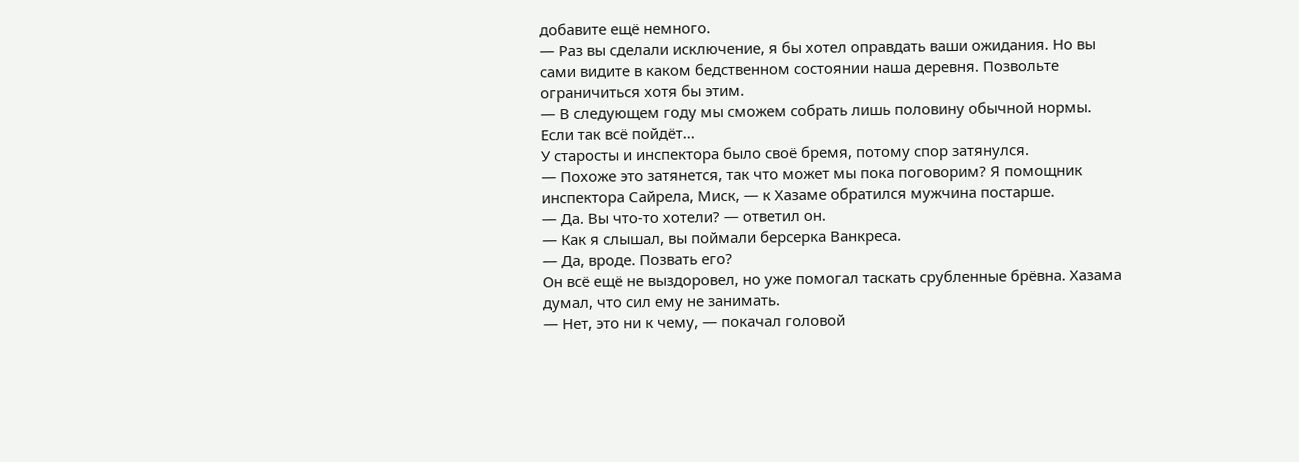добавите ещё немного.
— Раз вы сделали исключение, я бы хотел оправдать ваши ожидания. Но вы сами видите в каком бедственном состоянии наша деревня. Позвольте ограничиться хотя бы этим.
— В следующем году мы сможем собрать лишь половину обычной нормы. Если так всё пойдёт...
У старосты и инспектора было своё бремя, потому спор затянулся.
— Похоже это затянется, так что может мы пока поговорим? Я помощник инспектора Сайрела, Миск, — к Хазаме обратился мужчина постарше.
— Да. Вы что-то хотели? — ответил он.
— Как я слышал, вы поймали берсерка Ванкреса.
— Да, вроде. Позвать его?
Он всё ещё не выздоровел, но уже помогал таскать срубленные брёвна. Хазама думал, что сил ему не занимать.
— Нет, это ни к чему, — покачал головой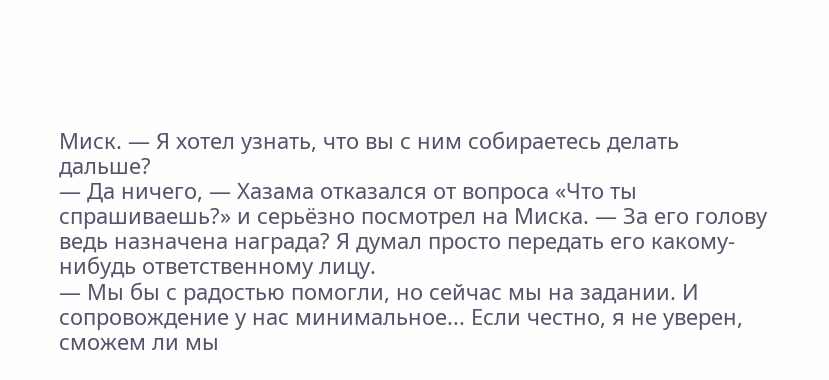Миск. — Я хотел узнать, что вы с ним собираетесь делать дальше?
— Да ничего, — Хазама отказался от вопроса «Что ты спрашиваешь?» и серьёзно посмотрел на Миска. — За его голову ведь назначена награда? Я думал просто передать его какому-нибудь ответственному лицу.
— Мы бы с радостью помогли, но сейчас мы на задании. И сопровождение у нас минимальное... Если честно, я не уверен, сможем ли мы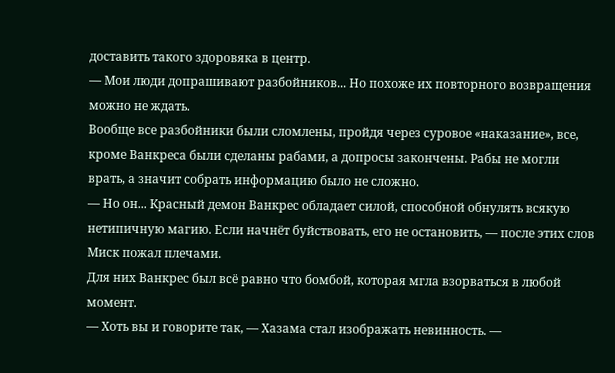доставить такого здоровяка в центр.
— Мои люди допрашивают разбойников... Но похоже их повторного возвращения можно не ждать.
Вообще все разбойники были сломлены, пройдя через суровое «наказание», все, кроме Ванкреса были сделаны рабами, а допросы закончены. Рабы не могли врать, а значит собрать информацию было не сложно.
— Но он... Красный демон Ванкрес обладает силой, способной обнулять всякую нетипичную магию. Если начнёт буйствовать, его не остановить, — после этих слов Миск пожал плечами.
Для них Ванкрес был всё равно что бомбой, которая мгла взорваться в любой момент.
— Хоть вы и говорите так, — Хазама стал изображать невинность. —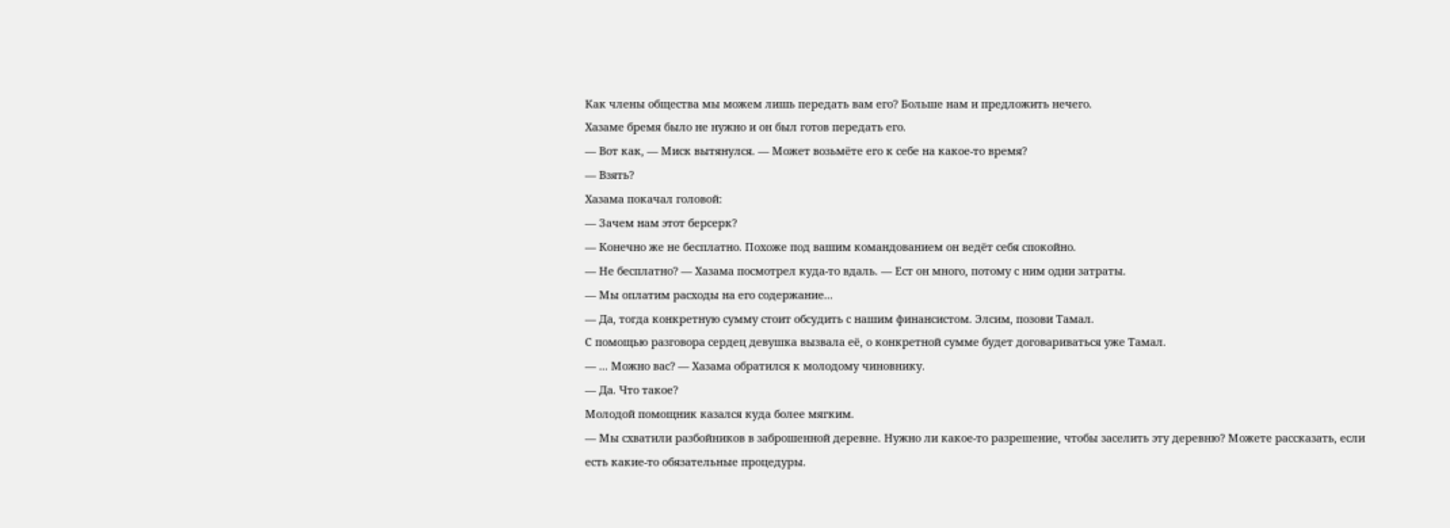Как члены общества мы можем лишь передать вам его? Больше нам и предложить нечего.
Хазаме бремя было не нужно и он был готов передать его.
— Вот как, — Миск вытянулся. — Может возьмёте его к себе на какое-то время?
— Взять?
Хазама покачал головой:
— Зачем нам этот берсерк?
— Конечно же не бесплатно. Похоже под вашим командованием он ведёт себя спокойно.
— Не бесплатно? — Хазама посмотрел куда-то вдаль. — Ест он много, потому с ним одни затраты.
— Мы оплатим расходы на его содержание...
— Да, тогда конкретную сумму стоит обсудить с нашим финансистом. Элсим, позови Тамал.
С помощью разговора сердец девушка вызвала её, о конкретной сумме будет договариваться уже Тамал.
— ... Можно вас? — Хазама обратился к молодому чиновнику.
— Да. Что такое?
Молодой помощник казался куда более мягким.
— Мы схватили разбойников в заброшенной деревне. Нужно ли какое-то разрешение, чтобы заселить эту деревню? Можете рассказать, если есть какие-то обязательные процедуры.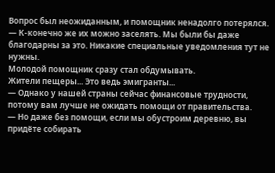Вопрос был неожиданным, и помощник ненадолго потерялся.
— К-конечно же их можно заселять. Мы были бы даже благодарны за это. Никакие специальные уведомления тут не нужны.
Молодой помощник сразу стал обдумывать.
Жители пещеры... Это ведь эмигранты...
— Однако у нашей страны сейчас финансовые трудности, потому вам лучше не ожидать помощи от правительства.
— Но даже без помощи, если мы обустроим деревню, вы придёте собирать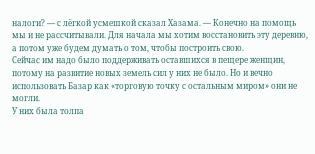налоги? — с лёгкой усмешкой сказал Хазама. — Конечно на помощь мы и не рассчитывали. Для начала мы хотим восстановить эту деревню, а потом уже будем думать о том, чтобы построить свою.
Сейчас им надо было поддерживать оставшихся в пещере женщин, потому на развитие новых земель сил у них не было. Но и вечно использовать Базар как «торговую точку с остальным миром» они не могли.
У них была толпа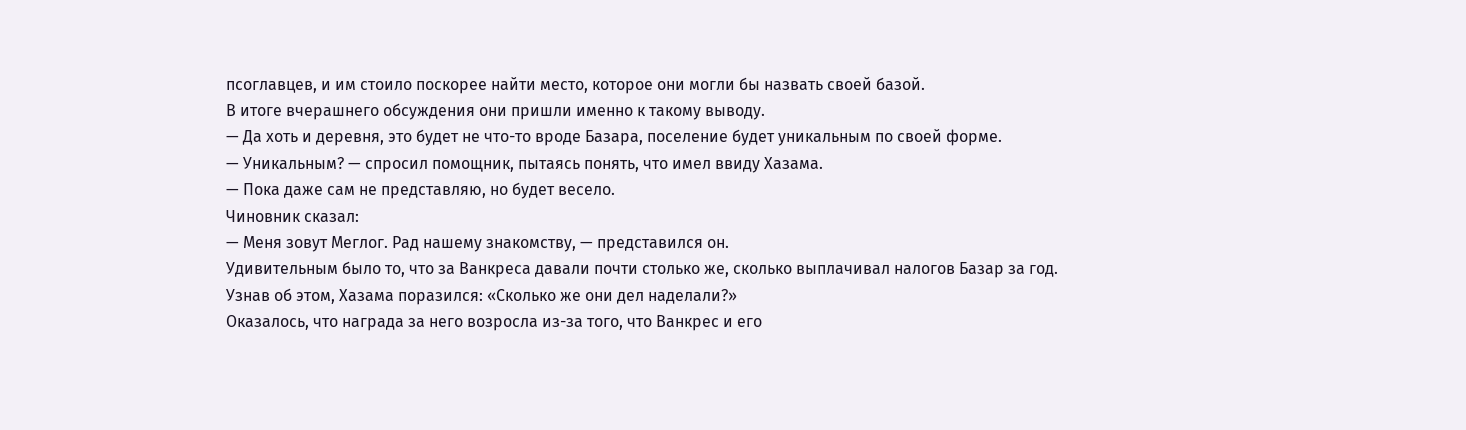псоглавцев, и им стоило поскорее найти место, которое они могли бы назвать своей базой.
В итоге вчерашнего обсуждения они пришли именно к такому выводу.
— Да хоть и деревня, это будет не что-то вроде Базара, поселение будет уникальным по своей форме.
— Уникальным? — спросил помощник, пытаясь понять, что имел ввиду Хазама.
— Пока даже сам не представляю, но будет весело.
Чиновник сказал:
— Меня зовут Меглог. Рад нашему знакомству, — представился он.
Удивительным было то, что за Ванкреса давали почти столько же, сколько выплачивал налогов Базар за год.
Узнав об этом, Хазама поразился: «Сколько же они дел наделали?»
Оказалось, что награда за него возросла из-за того, что Ванкрес и его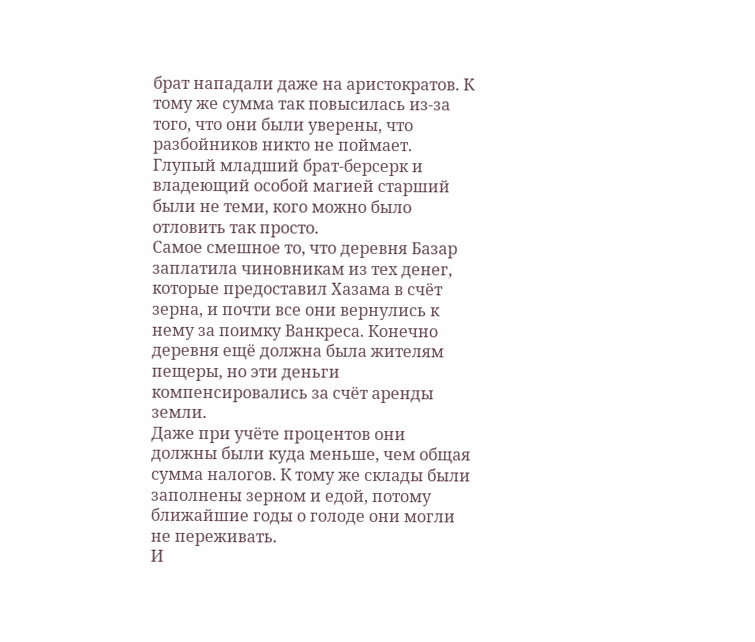брат нападали даже на аристократов. К тому же сумма так повысилась из-за того, что они были уверены, что разбойников никто не поймает.
Глупый младший брат-берсерк и владеющий особой магией старший были не теми, кого можно было отловить так просто.
Самое смешное то, что деревня Базар заплатила чиновникам из тех денег, которые предоставил Хазама в счёт зерна, и почти все они вернулись к нему за поимку Ванкреса. Конечно деревня ещё должна была жителям пещеры, но эти деньги компенсировались за счёт аренды земли.
Даже при учёте процентов они должны были куда меньше, чем общая сумма налогов. К тому же склады были заполнены зерном и едой, потому ближайшие годы о голоде они могли не переживать.
И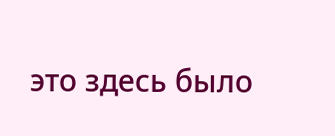это здесь было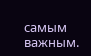самым важным.